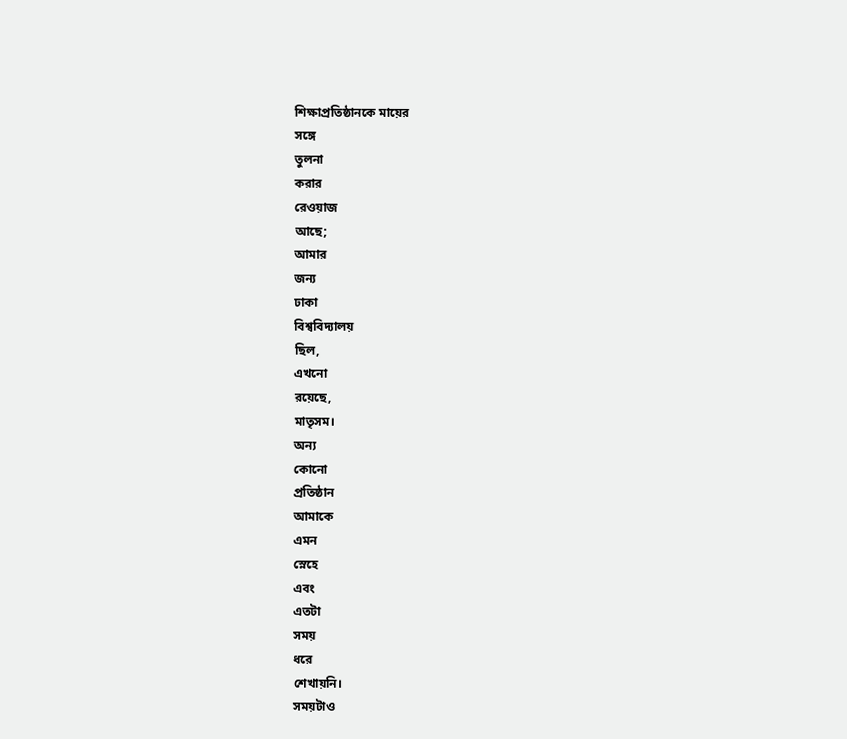শিক্ষাপ্রতিষ্ঠানকে মায়ের
সঙ্গে
তুলনা
করার
রেওয়াজ
আছে;
আমার
জন্য
ঢাকা
বিশ্ববিদ্যালয়
ছিল,
এখনো
রয়েছে,
মাতৃসম।
অন্য
কোনো
প্রতিষ্ঠান
আমাকে
এমন
স্নেহে
এবং
এতটা
সময়
ধরে
শেখায়নি।
সময়টাও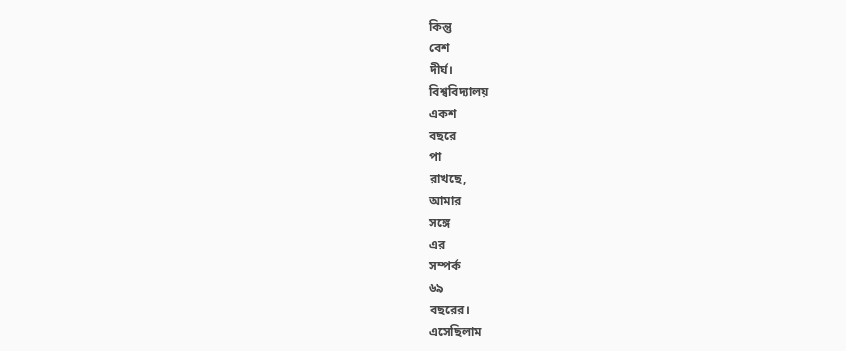কিন্তু
বেশ
দীর্ঘ।
বিশ্ববিদ্যালয়
একশ
বছরে
পা
রাখছে,
আমার
সঙ্গে
এর
সম্পর্ক
৬৯
বছরের।
এসেছিলাম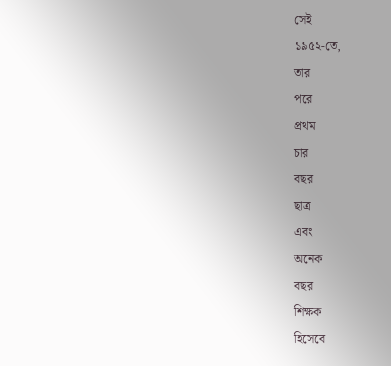সেই
১৯৫২-তে,
তার
পরে
প্রথম
চার
বছর
ছাত্র
এবং
অনেক
বছর
শিক্ষক
হিসেবে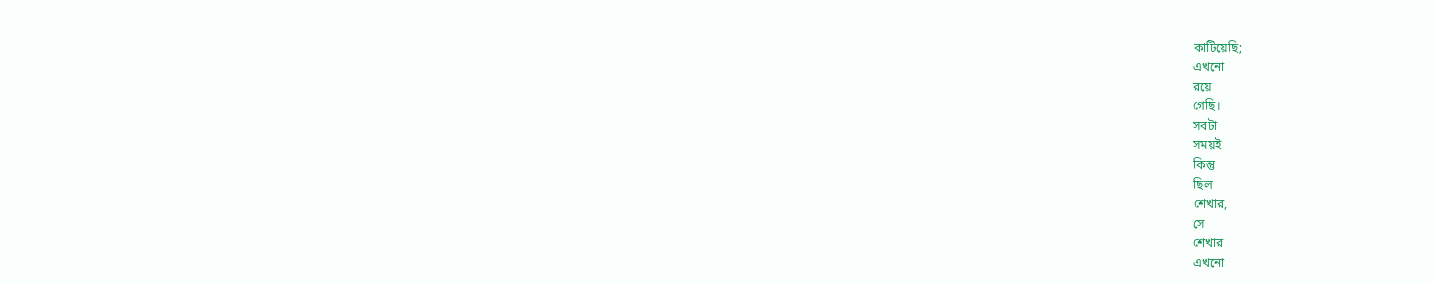কাটিয়েছি;
এখনো
রয়ে
গেছি।
সবটা
সময়ই
কিন্তু
ছিল
শেখার,
সে
শেখার
এখনো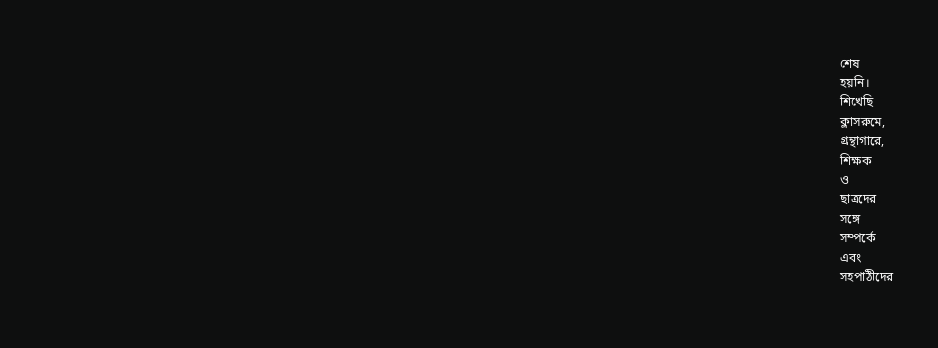শেষ
হয়নি।
শিখেছি
ক্লাসরুমে,
গ্রন্থাগারে,
শিক্ষক
ও
ছাত্রদের
সঙ্গে
সম্পর্কে
এবং
সহপাঠীদের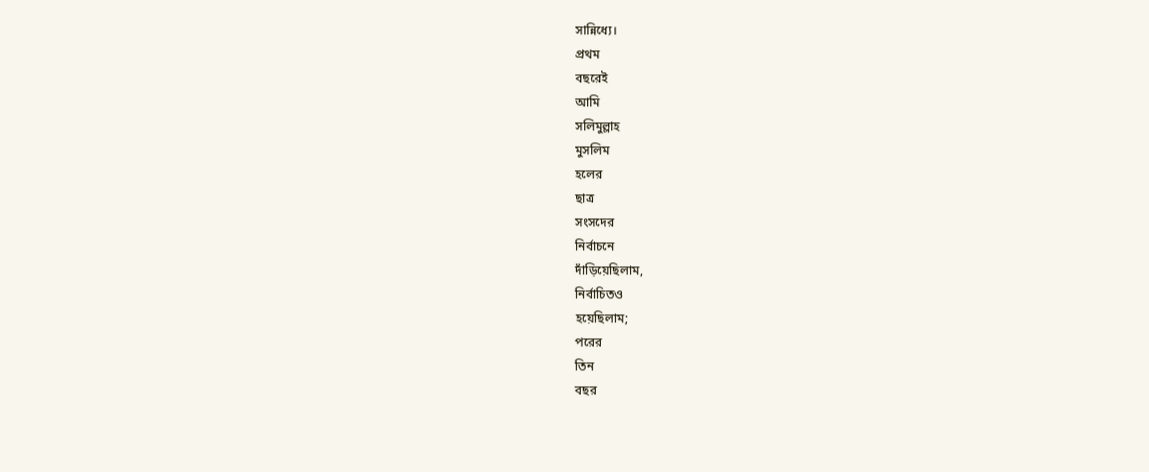সান্নিধ্যে।
প্রথম
বছরেই
আমি
সলিমুল্লাহ
মুসলিম
হলের
ছাত্র
সংসদের
নির্বাচনে
দাঁড়িয়েছিলাম,
নির্বাচিতও
হয়েছিলাম;
পরের
তিন
বছর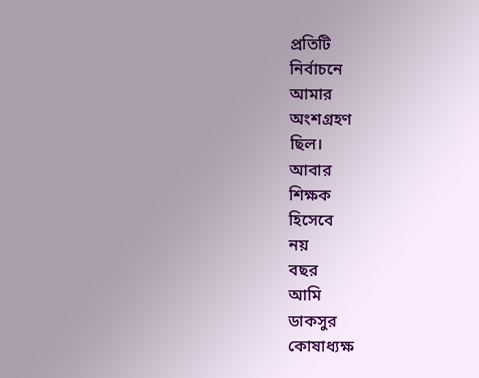প্রতিটি
নির্বাচনে
আমার
অংশগ্রহণ
ছিল।
আবার
শিক্ষক
হিসেবে
নয়
বছর
আমি
ডাকসুর
কোষাধ্যক্ষ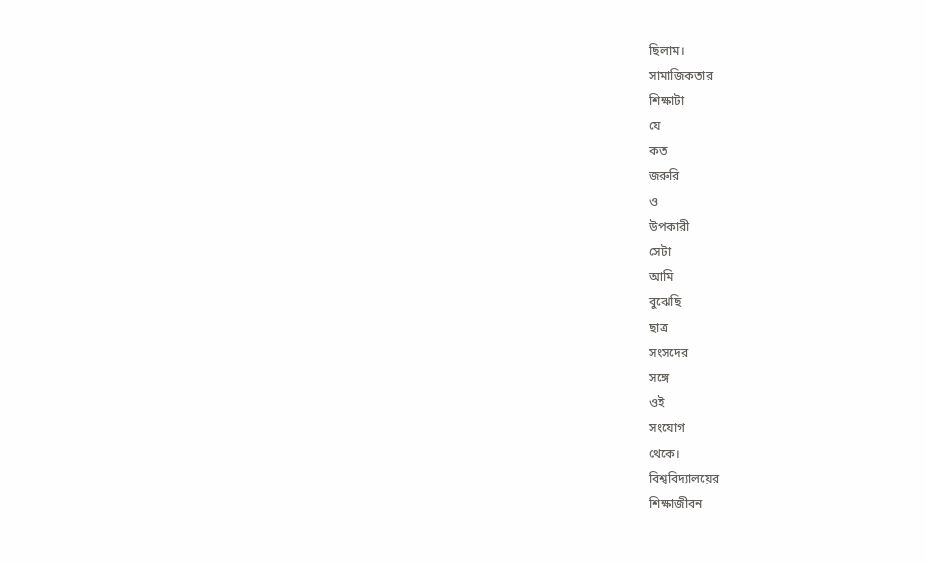ছিলাম।
সামাজিকতার
শিক্ষাটা
যে
কত
জরুরি
ও
উপকারী
সেটা
আমি
বুঝেছি
ছাত্র
সংসদের
সঙ্গে
ওই
সংযোগ
থেকে।
বিশ্ববিদ্যালয়ের
শিক্ষাজীবন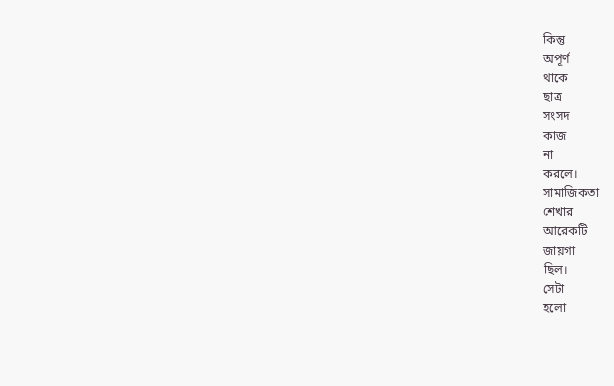কিন্তু
অপূর্ণ
থাকে
ছাত্র
সংসদ
কাজ
না
করলে।
সামাজিকতা
শেখার
আরেকটি
জায়গা
ছিল।
সেটা
হলো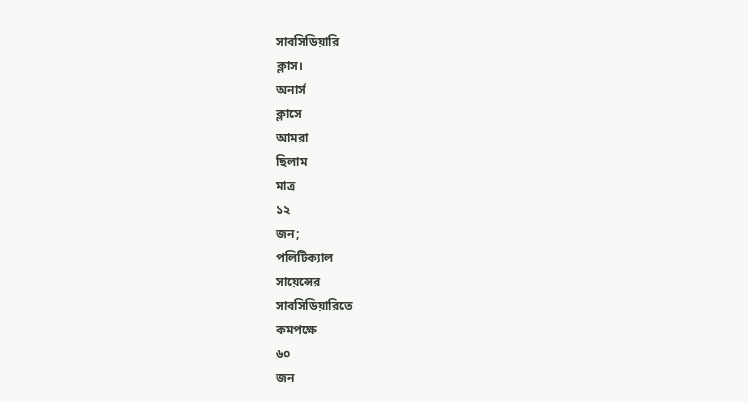সাবসিডিয়ারি
ক্লাস।
অনার্স
ক্লাসে
আমরা
ছিলাম
মাত্র
১২
জন;
পলিটিক্যাল
সায়েন্সের
সাবসিডিয়ারিতে
কমপক্ষে
৬০
জন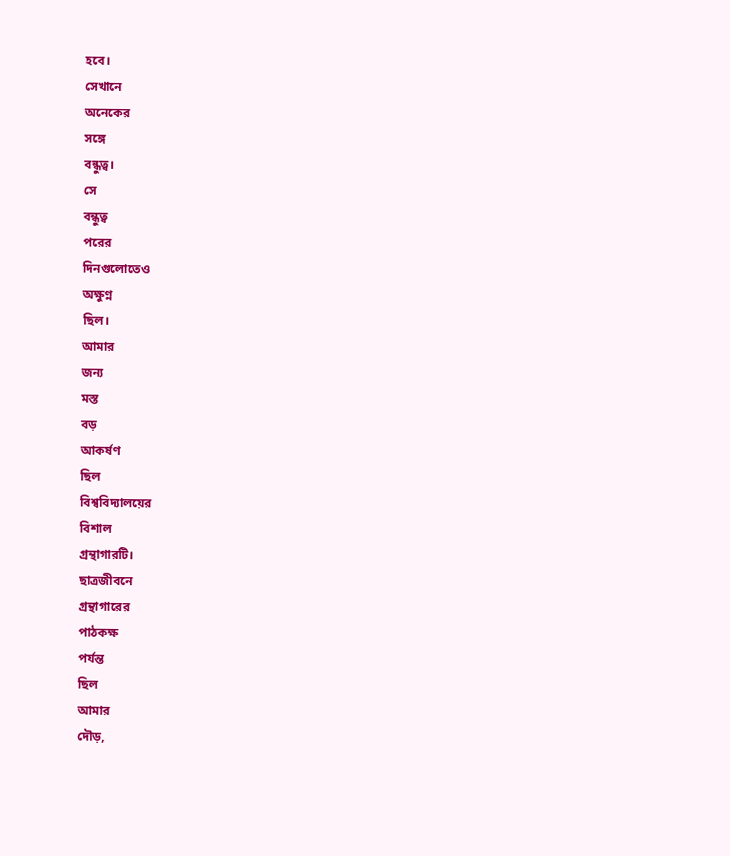হবে।
সেখানে
অনেকের
সঙ্গে
বন্ধুত্ব।
সে
বন্ধুত্ব
পরের
দিনগুলোতেও
অক্ষুণ্ন
ছিল।
আমার
জন্য
মস্ত
বড়
আকর্ষণ
ছিল
বিশ্ববিদ্যালয়ের
বিশাল
গ্রন্থাগারটি।
ছাত্রজীবনে
গ্রন্থাগারের
পাঠকক্ষ
পর্যন্ত
ছিল
আমার
দৌড়,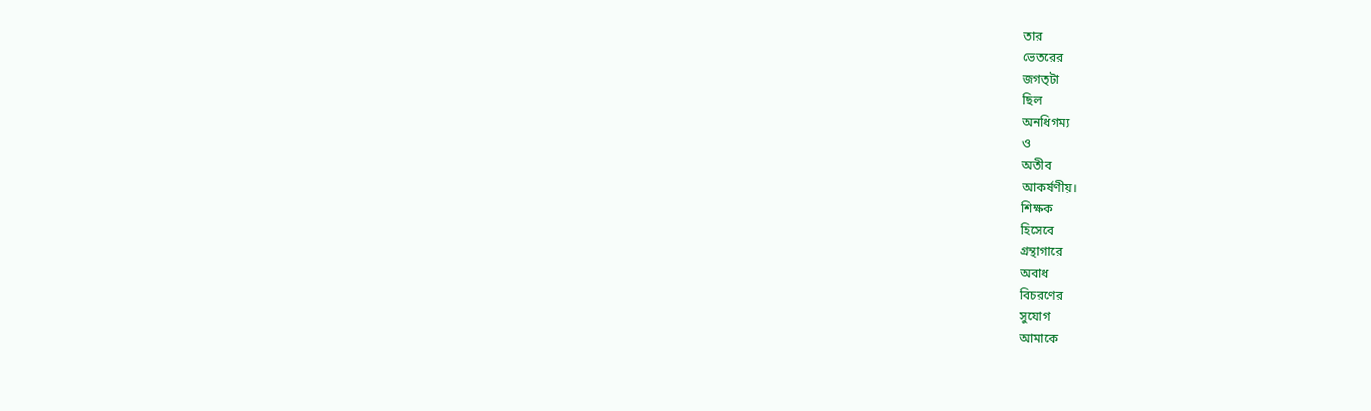তার
ভেতরের
জগত্টা
ছিল
অনধিগম্য
ও
অতীব
আকর্ষণীয়।
শিক্ষক
হিসেবে
গ্রন্থাগারে
অবাধ
বিচরণের
সুযোগ
আমাকে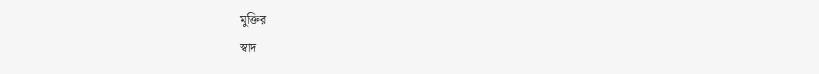মুক্তির
স্বাদ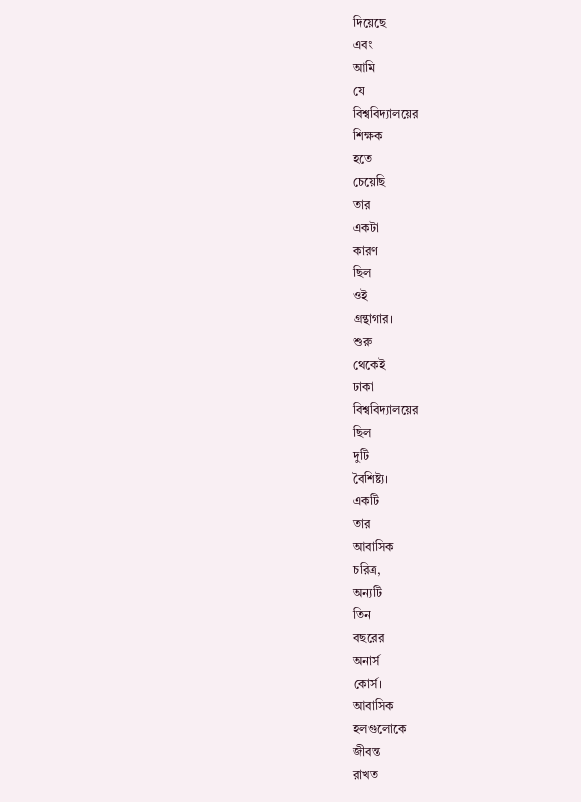দিয়েছে
এবং
আমি
যে
বিশ্ববিদ্যালয়ের
শিক্ষক
হতে
চেয়েছি
তার
একটা
কারণ
ছিল
ওই
গ্রন্থাগার।
শুরু
থেকেই
ঢাকা
বিশ্ববিদ্যালয়ের
ছিল
দুটি
বৈশিষ্ট্য।
একটি
তার
আবাসিক
চরিত্র,
অন্যটি
তিন
বছরের
অনার্স
কোর্স।
আবাসিক
হলগুলোকে
জীবন্ত
রাখত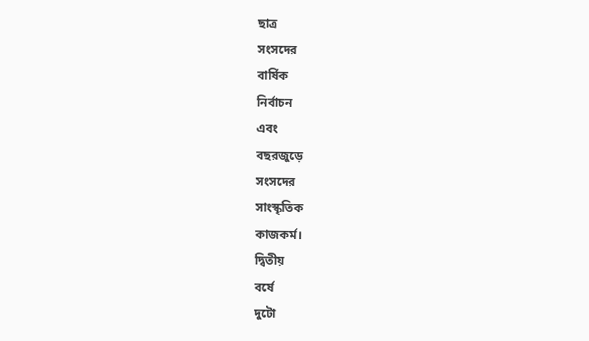ছাত্র
সংসদের
বার্ষিক
নির্বাচন
এবং
বছরজুড়ে
সংসদের
সাংস্কৃতিক
কাজকর্ম।
দ্বিতীয়
বর্ষে
দুটো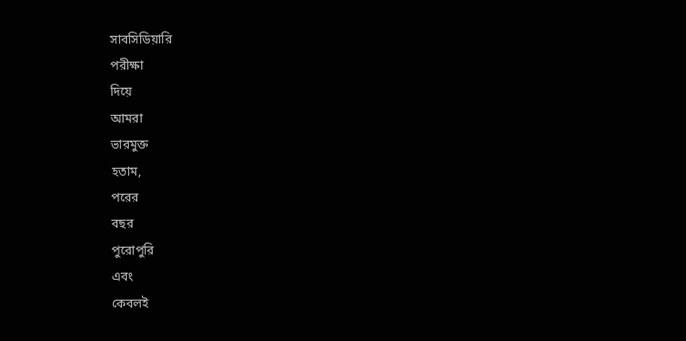সাবসিডিয়ারি
পরীক্ষা
দিয়ে
আমরা
ভারমুক্ত
হতাম,
পরের
বছর
পুরোপুরি
এবং
কেবলই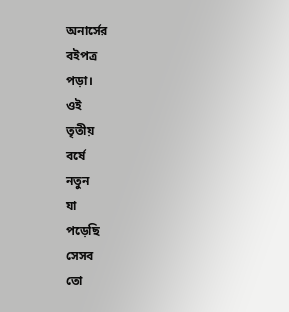অনার্সের
বইপত্র
পড়া।
ওই
তৃতীয়
বর্ষে
নতুন
যা
পড়েছি
সেসব
তো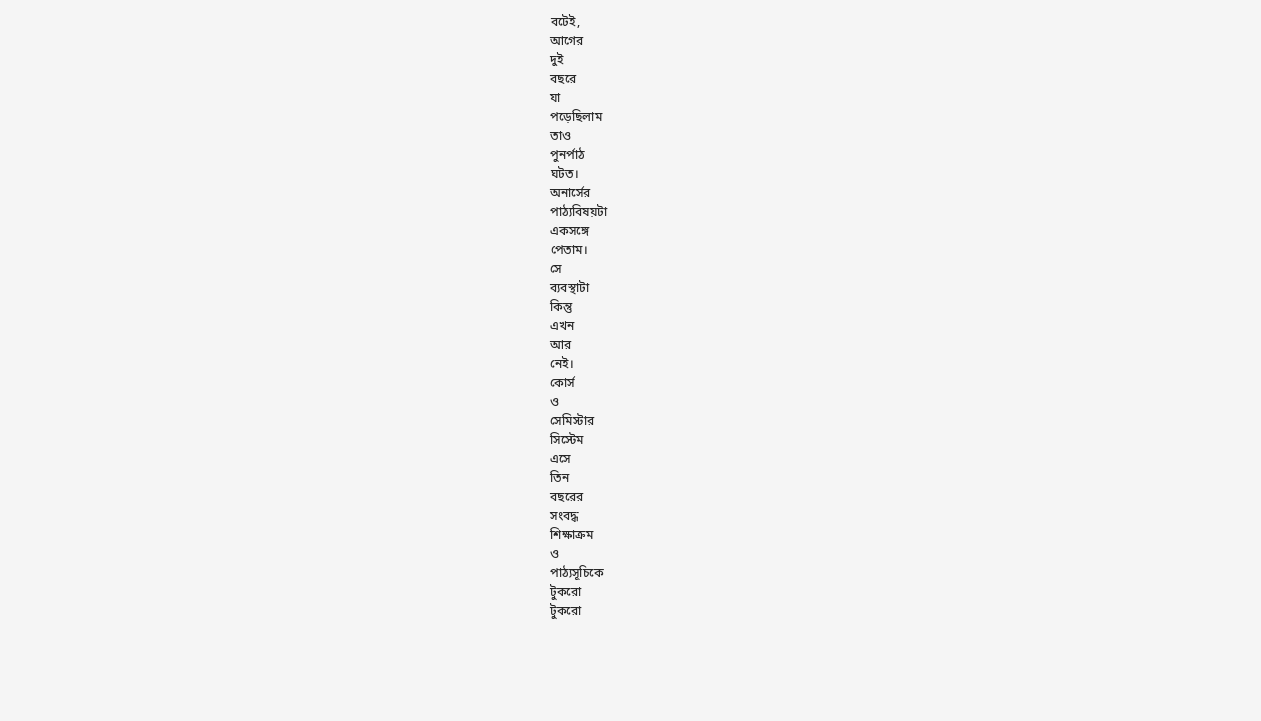বটেই,
আগের
দুই
বছরে
যা
পড়েছিলাম
তাও
পুনর্পাঠ
ঘটত।
অনার্সের
পাঠ্যবিষয়টা
একসঙ্গে
পেতাম।
সে
ব্যবস্থাটা
কিন্তু
এখন
আর
নেই।
কোর্স
ও
সেমিস্টার
সিস্টেম
এসে
তিন
বছরের
সংবদ্ধ
শিক্ষাক্রম
ও
পাঠ্যসূচিকে
টুকরো
টুকরো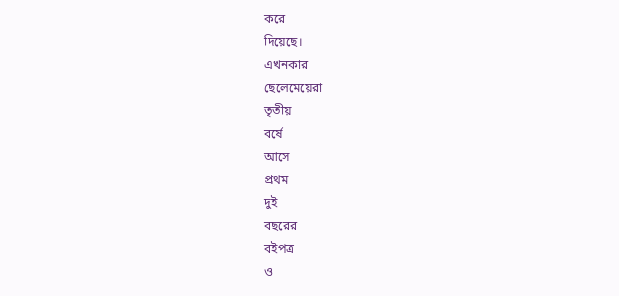করে
দিয়েছে।
এখনকার
ছেলেমেয়েরা
তৃতীয়
বর্ষে
আসে
প্রথম
দুই
বছরের
বইপত্র
ও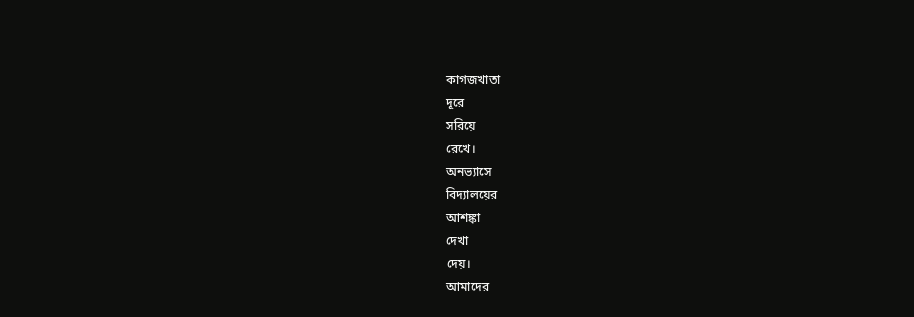কাগজখাতা
দূরে
সরিয়ে
রেখে।
অনভ্যাসে
বিদ্যালয়ের
আশঙ্কা
দেখা
দেয়।
আমাদের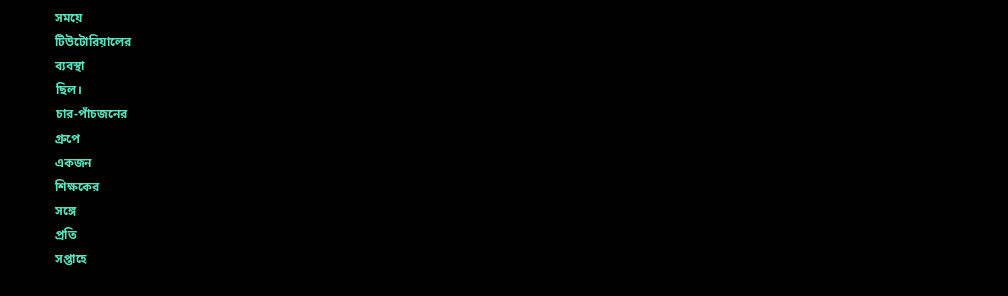সময়ে
টিউটোরিয়ালের
ব্যবস্থা
ছিল।
চার-পাঁচজনের
গ্রুপে
একজন
শিক্ষকের
সঙ্গে
প্রতি
সপ্তাহে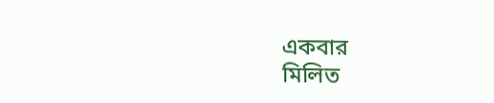একবার
মিলিত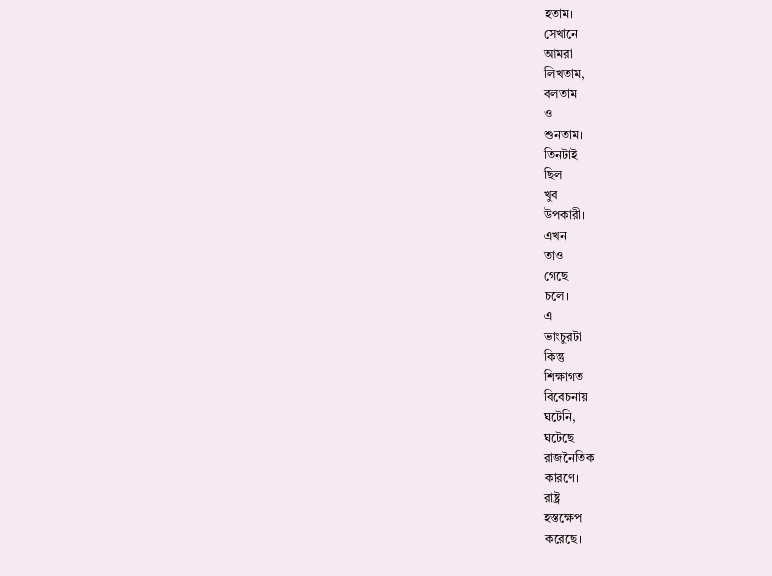হতাম।
সেখানে
আমরা
লিখতাম,
বলতাম
ও
শুনতাম।
তিনটাই
ছিল
খুব
উপকারী।
এখন
তাও
গেছে
চলে।
এ
ভাংচুরটা
কিন্তু
শিক্ষাগত
বিবেচনায়
ঘটেনি,
ঘটেছে
রাজনৈতিক
কারণে।
রাষ্ট্র
হস্তক্ষেপ
করেছে।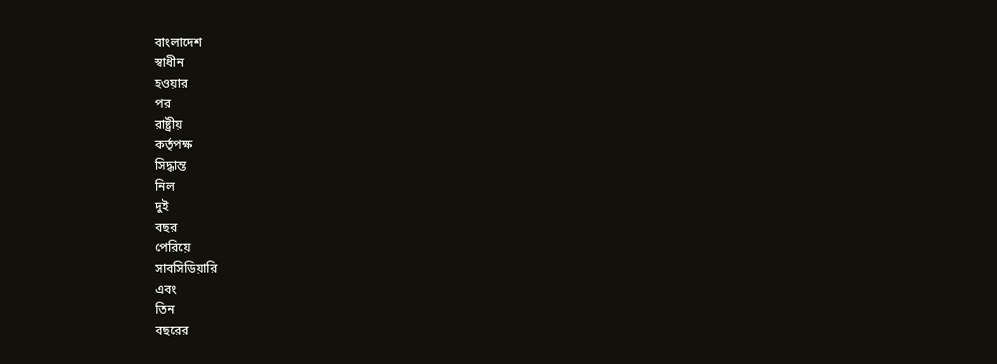বাংলাদেশ
স্বাধীন
হওয়ার
পর
রাষ্ট্রীয়
কর্তৃপক্ষ
সিদ্ধান্ত
নিল
দুই
বছর
পেরিয়ে
সাবসিডিয়ারি
এবং
তিন
বছরের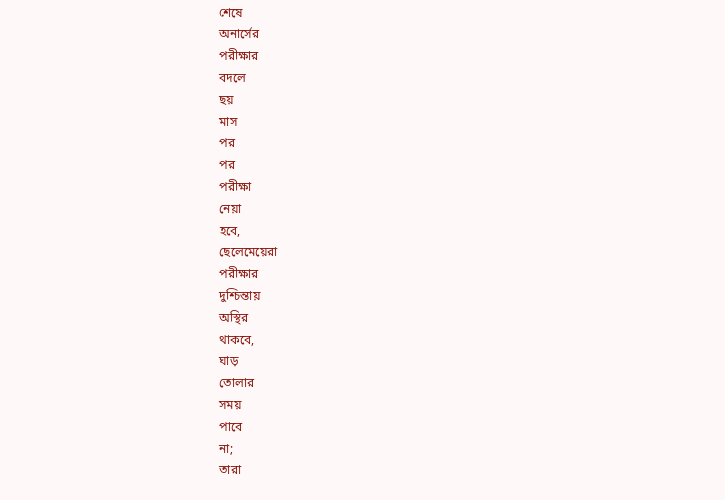শেষে
অনার্সের
পরীক্ষার
বদলে
ছয়
মাস
পর
পর
পরীক্ষা
নেয়া
হবে,
ছেলেমেয়েরা
পরীক্ষার
দুশ্চিন্তায়
অস্থির
থাকবে,
ঘাড়
তোলার
সময়
পাবে
না;
তারা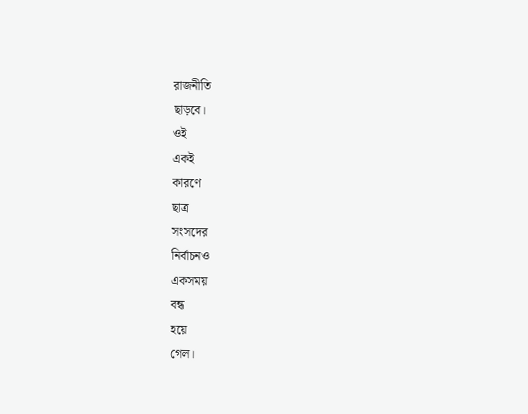রাজনীতি
ছাড়বে।
ওই
একই
কারণে
ছাত্র
সংসদের
নির্বাচনও
একসময়
বন্ধ
হয়ে
গেল।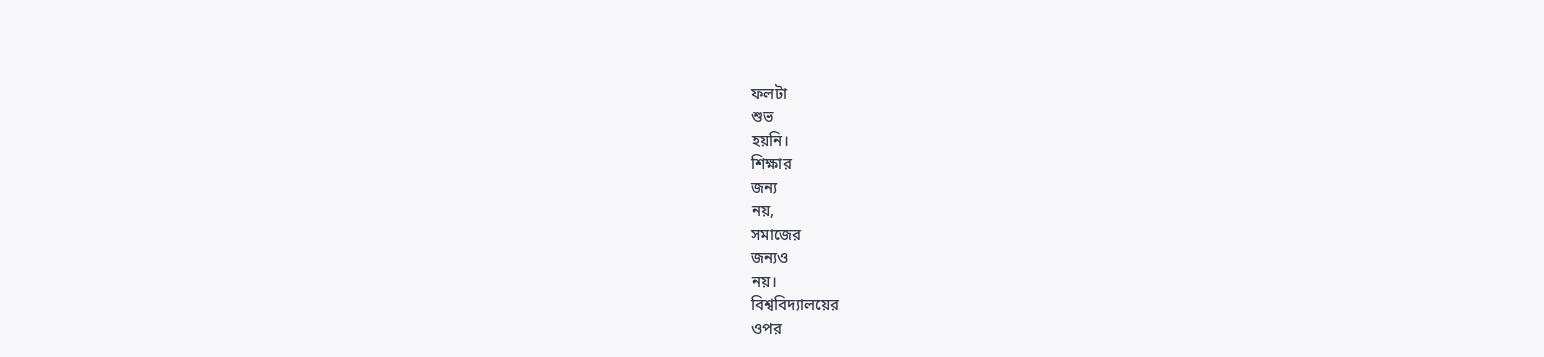ফলটা
শুভ
হয়নি।
শিক্ষার
জন্য
নয়,
সমাজের
জন্যও
নয়।
বিশ্ববিদ্যালয়ের
ওপর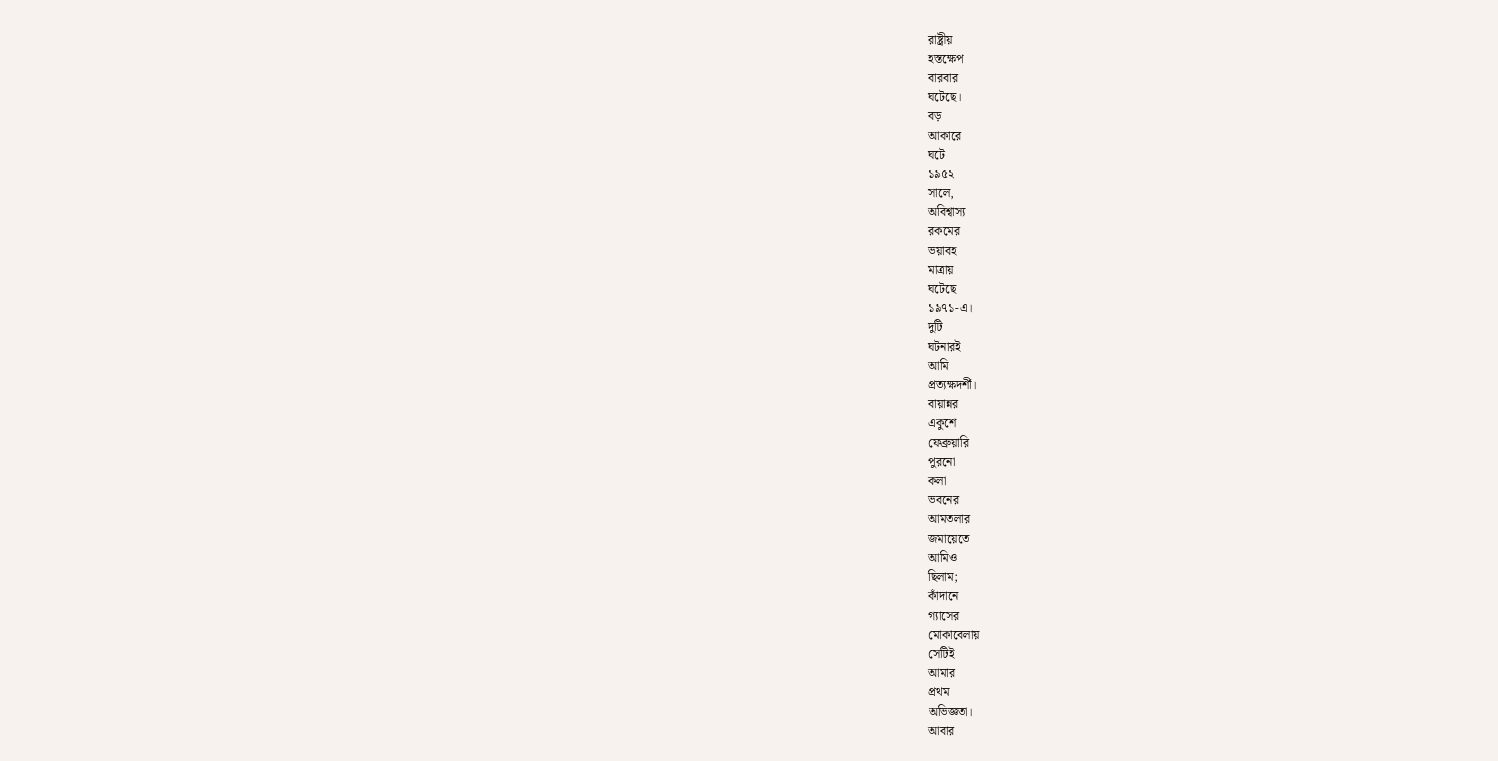রাষ্ট্রীয়
হস্তক্ষেপ
বারবার
ঘটেছে।
বড়
আকারে
ঘটে
১৯৫২
সালে,
অবিশ্বাস্য
রকমের
ভয়াবহ
মাত্রায়
ঘটেছে
১৯৭১-এ।
দুটি
ঘটনারই
আমি
প্রত্যক্ষদর্শী।
বায়ান্নর
একুশে
ফেব্রুয়ারি
পুরনো
কলা
ভবনের
আমতলার
জমায়েতে
আমিও
ছিলাম;
কাঁদানে
গ্যাসের
মোকাবেলায়
সেটিই
আমার
প্রথম
অভিজ্ঞতা।
আবার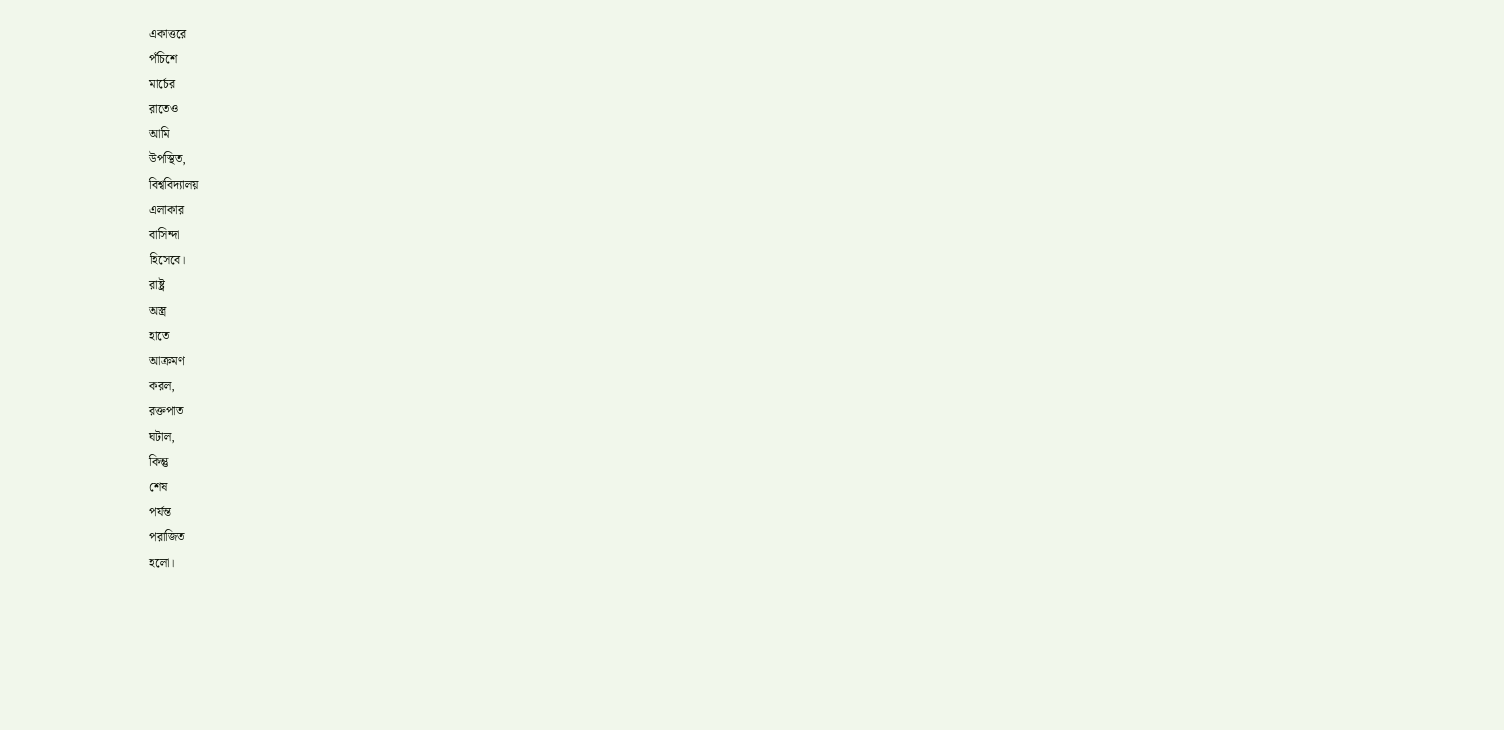একাত্তরে
পঁচিশে
মার্চের
রাতেও
আমি
উপস্থিত,
বিশ্ববিদ্যালয়
এলাকার
বাসিন্দা
হিসেবে।
রাষ্ট্র
অস্ত্র
হাতে
আক্রমণ
করল,
রক্তপাত
ঘটাল,
কিন্তু
শেষ
পর্যন্ত
পরাজিত
হলো।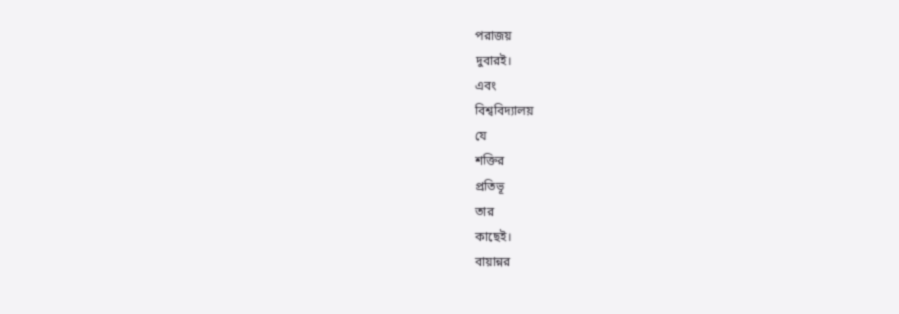পরাজয়
দুবারই।
এবং
বিশ্ববিদ্যালয়
যে
শক্তির
প্রতিভূ
তার
কাছেই।
বায়ান্নর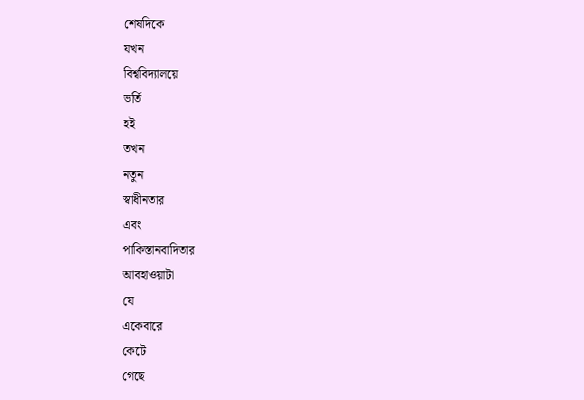শেষদিকে
যখন
বিশ্ববিদ্যালয়ে
ভর্তি
হই
তখন
নতুন
স্বাধীনতার
এবং
পাকিস্তানবাদিতার
আবহাওয়াটা
যে
একেবারে
কেটে
গেছে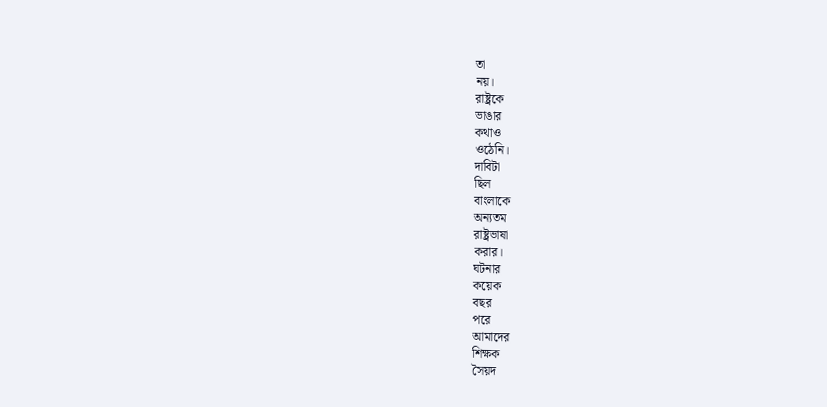তা
নয়।
রাষ্ট্রকে
ভাঙার
কথাও
ওঠেনি।
দাবিটা
ছিল
বাংলাকে
অন্যতম
রাষ্ট্রভাষা
করার।
ঘটনার
কয়েক
বছর
পরে
আমাদের
শিক্ষক
সৈয়দ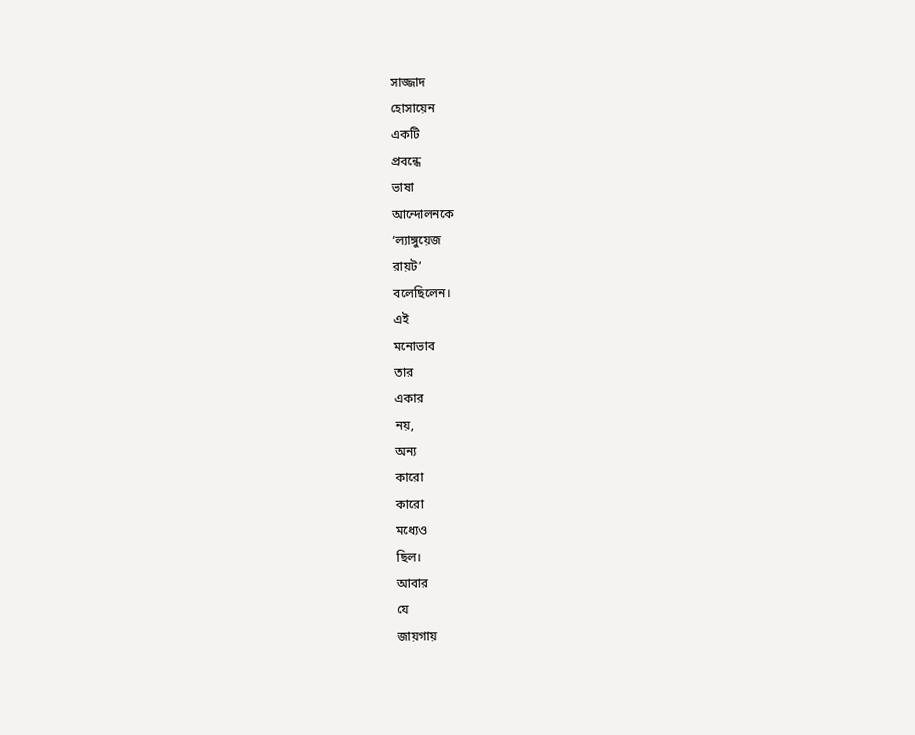সাজ্জাদ
হোসায়েন
একটি
প্রবন্ধে
ভাষা
আন্দোলনকে
‘ল্যাঙ্গুয়েজ
রায়ট’
বলেছিলেন।
এই
মনোভাব
তার
একার
নয়,
অন্য
কারো
কারো
মধ্যেও
ছিল।
আবার
যে
জায়গায়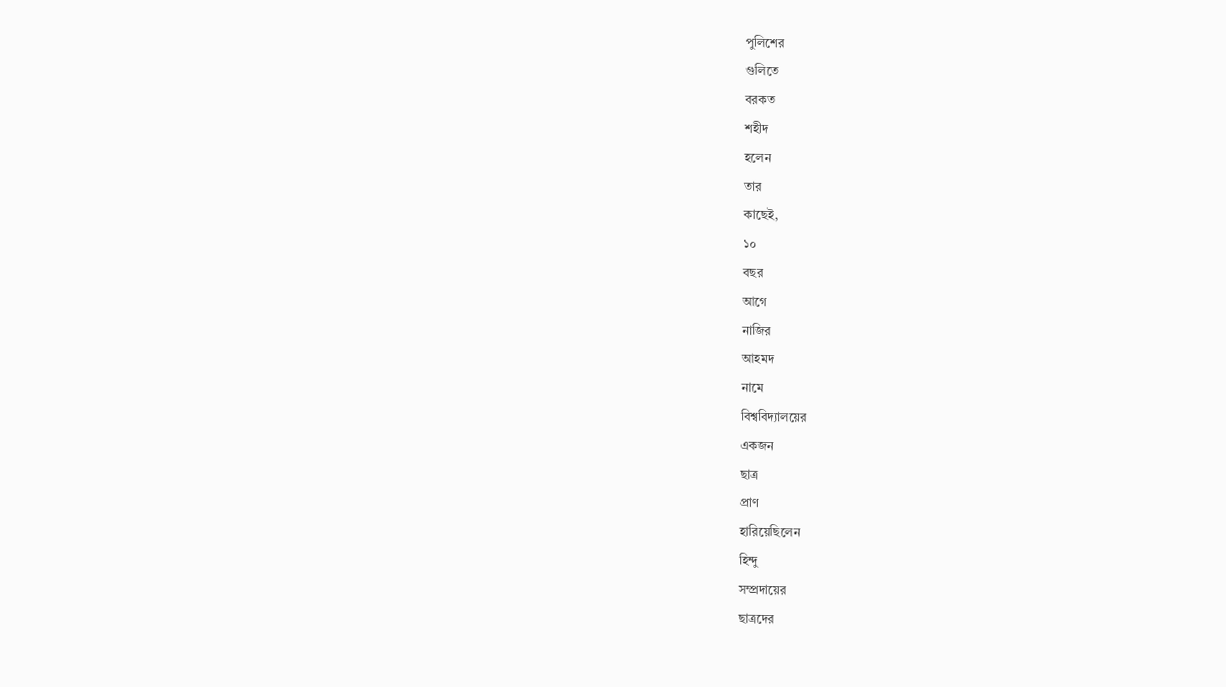পুলিশের
গুলিতে
বরকত
শহীদ
হলেন
তার
কাছেই,
১০
বছর
আগে
নাজির
আহমদ
নামে
বিশ্ববিদ্যালয়ের
একজন
ছাত্র
প্রাণ
হারিয়েছিলেন
হিন্দু
সম্প্রদায়ের
ছাত্রদের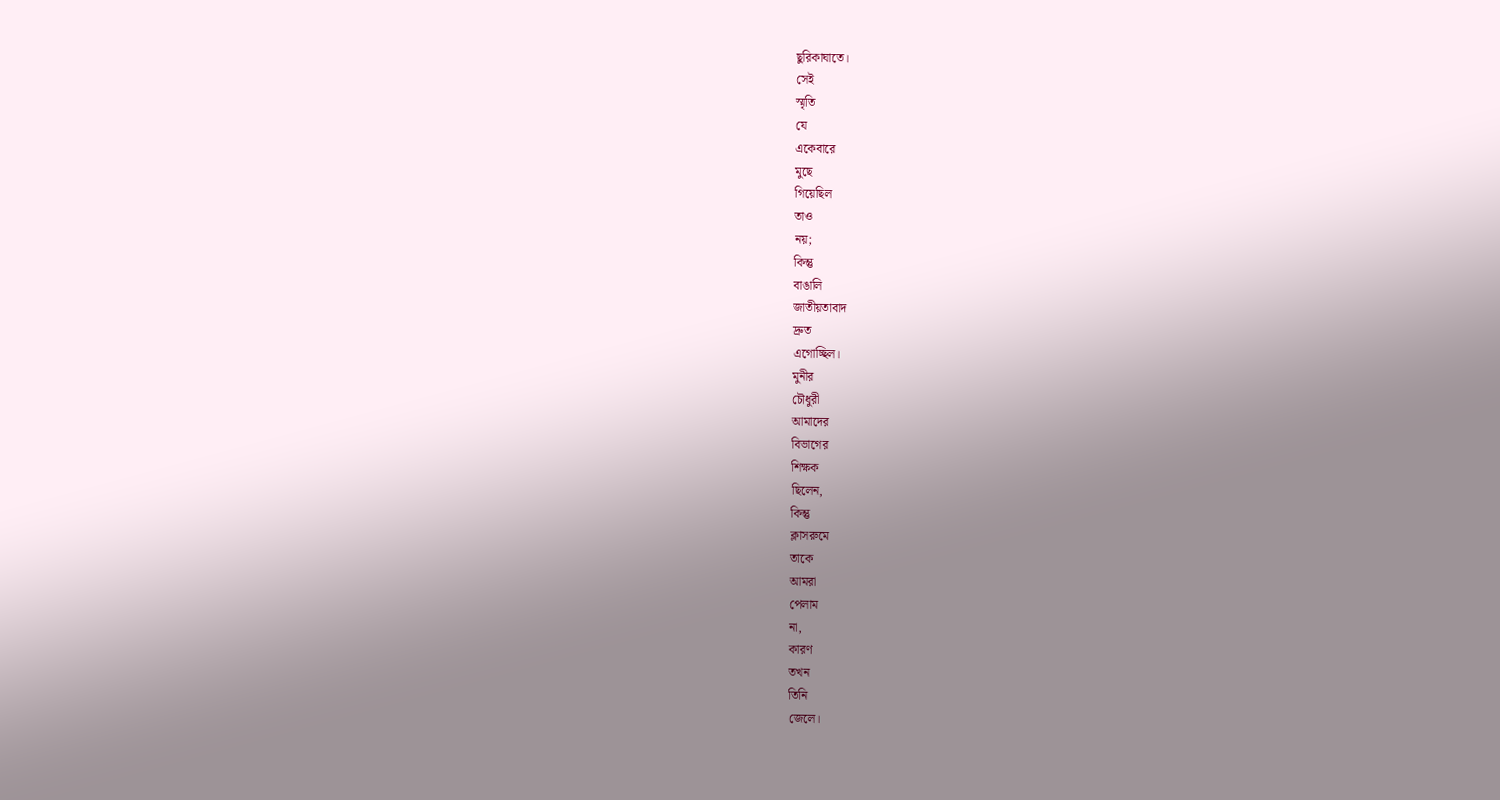ছুরিকাঘাতে।
সেই
স্মৃতি
যে
একেবারে
মুছে
গিয়েছিল
তাও
নয়;
কিন্তু
বাঙালি
জাতীয়তাবাদ
দ্রুত
এগোচ্ছিল।
মুনীর
চৌধুরী
আমাদের
বিভাগের
শিক্ষক
ছিলেন,
কিন্তু
ক্লাসরুমে
তাকে
আমরা
পেলাম
না,
কারণ
তখন
তিনি
জেলে।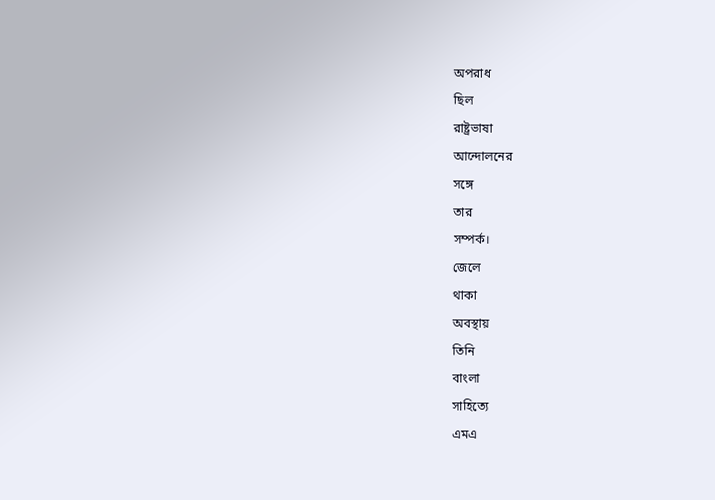অপরাধ
ছিল
রাষ্ট্রভাষা
আন্দোলনের
সঙ্গে
তার
সম্পর্ক।
জেলে
থাকা
অবস্থায়
তিনি
বাংলা
সাহিত্যে
এমএ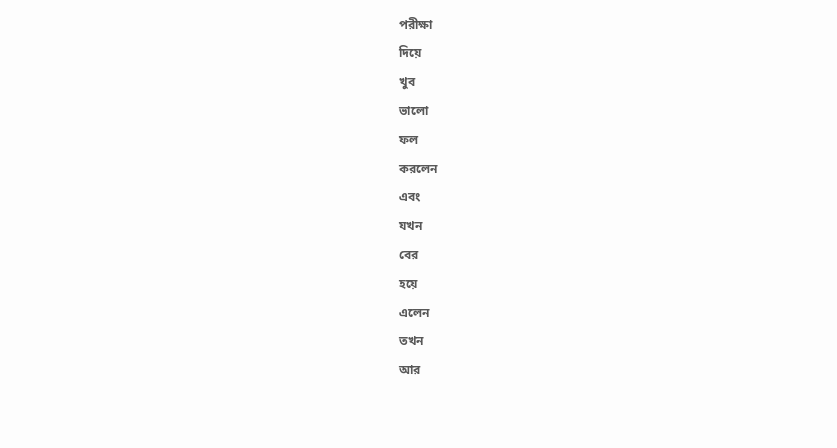পরীক্ষা
দিয়ে
খুব
ভালো
ফল
করলেন
এবং
যখন
বের
হয়ে
এলেন
তখন
আর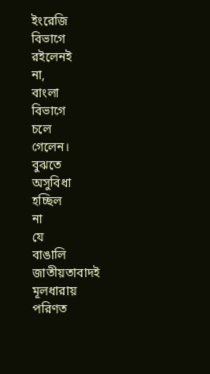ইংরেজি
বিভাগে
রইলেনই
না,
বাংলা
বিভাগে
চলে
গেলেন।
বুঝতে
অসুবিধা
হচ্ছিল
না
যে
বাঙালি
জাতীয়তাবাদই
মূলধারায়
পরিণত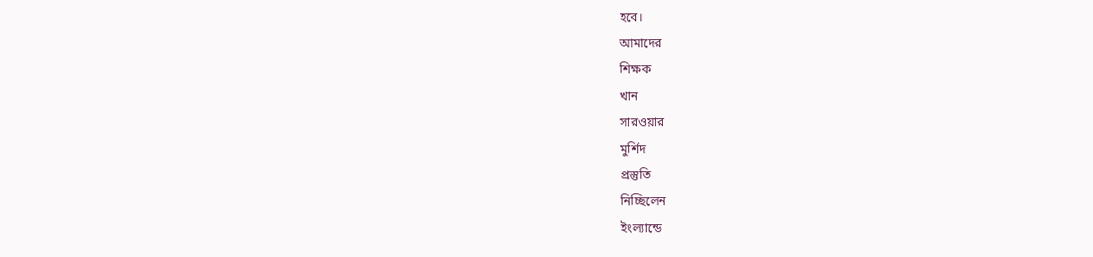হবে।
আমাদের
শিক্ষক
খান
সারওয়ার
মুর্শিদ
প্রস্তুতি
নিচ্ছিলেন
ইংল্যান্ডে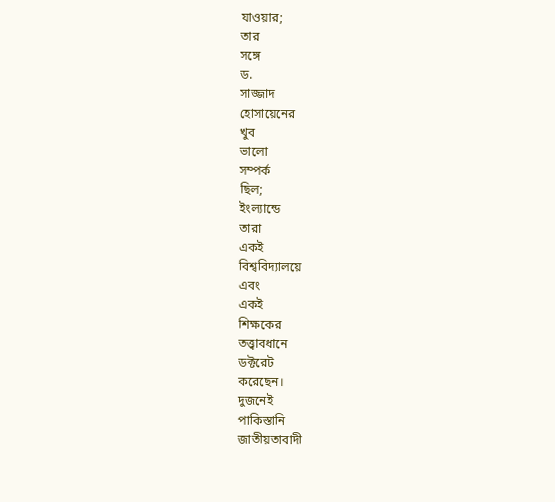যাওয়ার;
তার
সঙ্গে
ড.
সাজ্জাদ
হোসায়েনের
খুব
ভালো
সম্পর্ক
ছিল;
ইংল্যান্ডে
তারা
একই
বিশ্ববিদ্যালয়ে
এবং
একই
শিক্ষকের
তত্ত্বাবধানে
ডক্টরেট
করেছেন।
দুজনেই
পাকিস্তানি
জাতীয়তাবাদী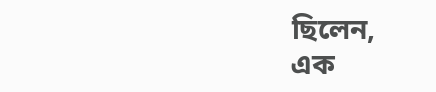ছিলেন,
এক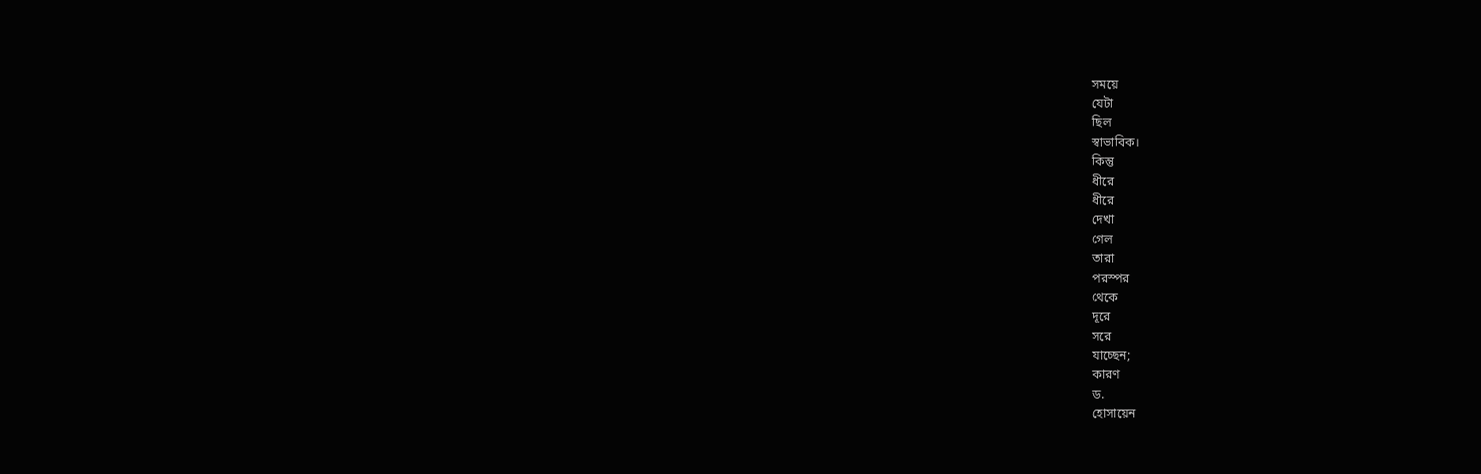সময়ে
যেটা
ছিল
স্বাভাবিক।
কিন্তু
ধীরে
ধীরে
দেখা
গেল
তারা
পরস্পর
থেকে
দূরে
সরে
যাচ্ছেন;
কারণ
ড.
হোসায়েন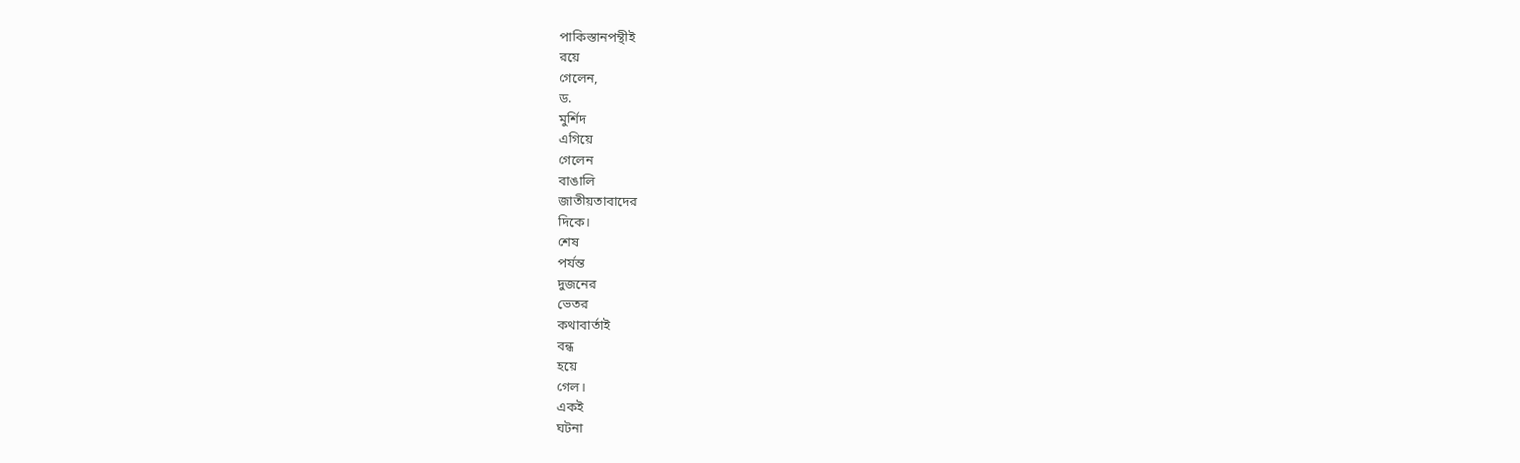পাকিস্তানপন্থীই
রয়ে
গেলেন,
ড.
মুর্শিদ
এগিয়ে
গেলেন
বাঙালি
জাতীয়তাবাদের
দিকে।
শেষ
পর্যন্ত
দুজনের
ভেতর
কথাবার্তাই
বন্ধ
হয়ে
গেল।
একই
ঘটনা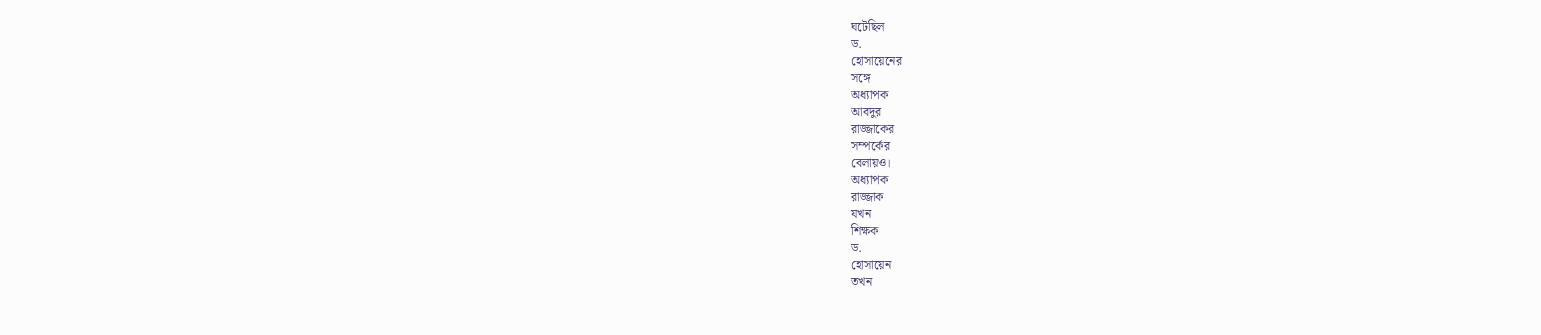ঘটেছিল
ড.
হোসায়েনের
সঙ্গে
অধ্যাপক
আবদুর
রাজ্জাকের
সম্পর্কের
বেলায়ও।
অধ্যাপক
রাজ্জাক
যখন
শিক্ষক
ড.
হোসায়েন
তখন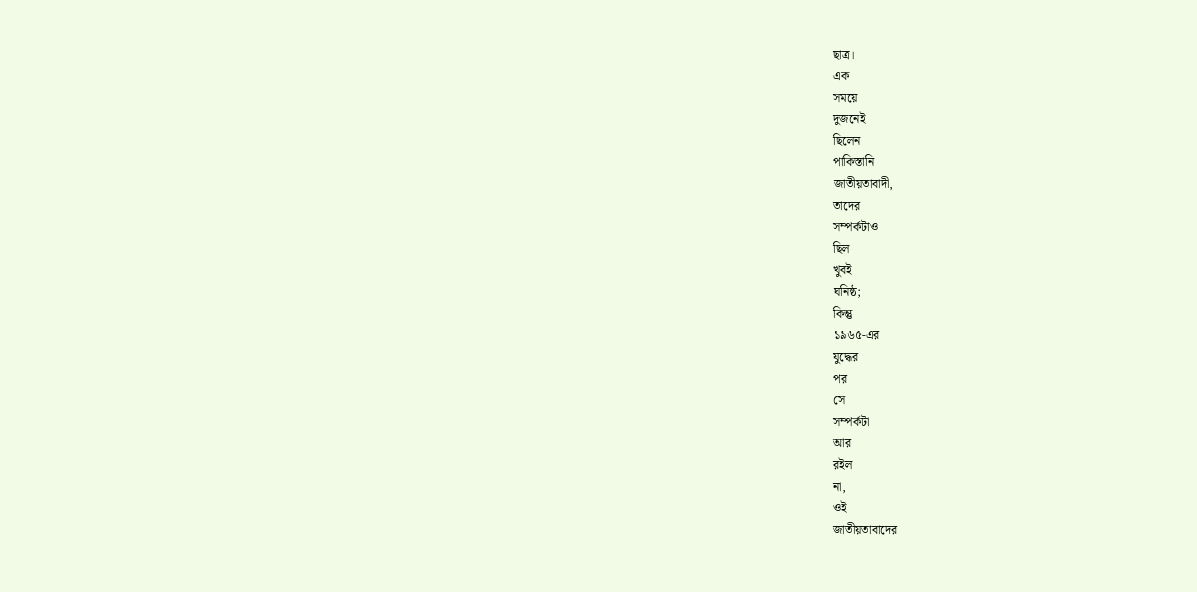ছাত্র।
এক
সময়ে
দুজনেই
ছিলেন
পাকিস্তানি
জাতীয়তাবাদী,
তাদের
সম্পর্কটাও
ছিল
খুবই
ঘনিষ্ঠ;
কিন্তু
১৯৬৫-এর
যুদ্ধের
পর
সে
সম্পর্কটা
আর
রইল
না,
ওই
জাতীয়তাবাদের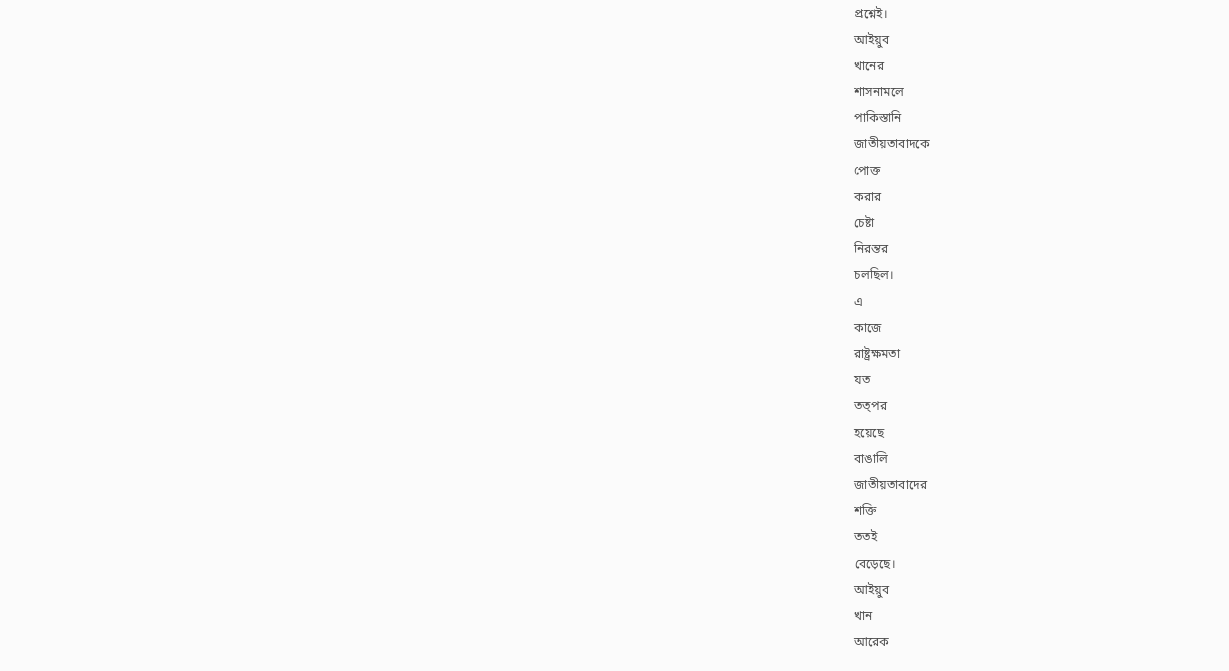প্রশ্নেই।
আইয়ুব
খানের
শাসনামলে
পাকিস্তানি
জাতীয়তাবাদকে
পোক্ত
করার
চেষ্টা
নিরন্তর
চলছিল।
এ
কাজে
রাষ্ট্রক্ষমতা
যত
তত্পর
হয়েছে
বাঙালি
জাতীয়তাবাদের
শক্তি
ততই
বেড়েছে।
আইয়ুব
খান
আরেক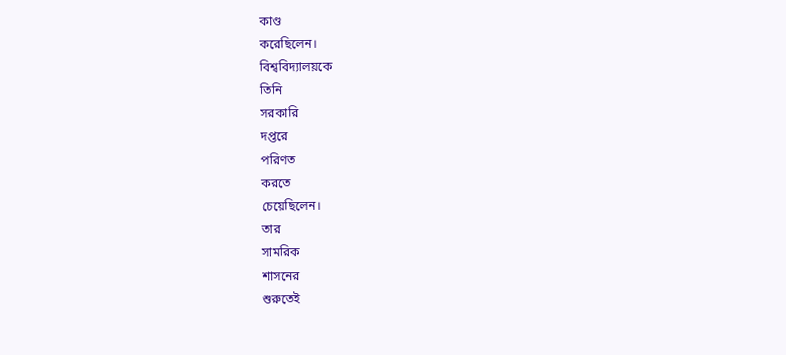কাণ্ড
করেছিলেন।
বিশ্ববিদ্যালয়কে
তিনি
সরকারি
দপ্তরে
পরিণত
করতে
চেয়েছিলেন।
তার
সামরিক
শাসনের
শুরুতেই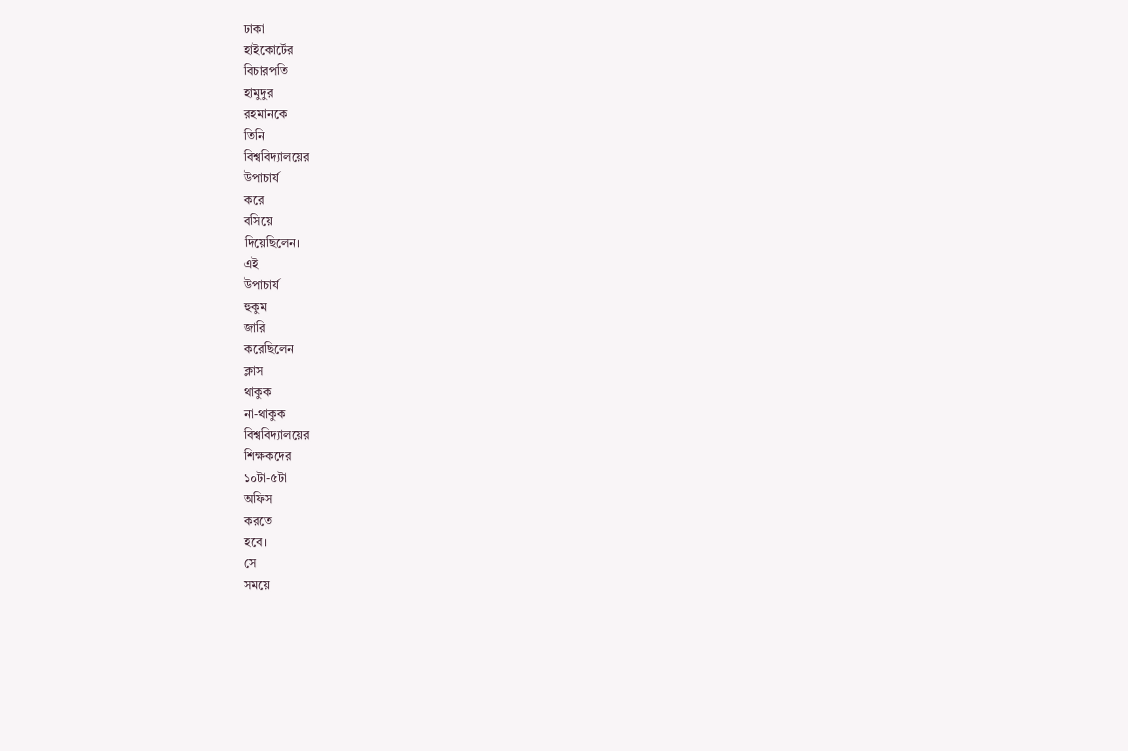ঢাকা
হাইকোর্টের
বিচারপতি
হামুদুর
রহমানকে
তিনি
বিশ্ববিদ্যালয়ের
উপাচার্য
করে
বসিয়ে
দিয়েছিলেন।
এই
উপাচার্য
হুকুম
জারি
করেছিলেন
ক্লাস
থাকুক
না-থাকুক
বিশ্ববিদ্যালয়ের
শিক্ষকদের
১০টা-৫টা
অফিস
করতে
হবে।
সে
সময়ে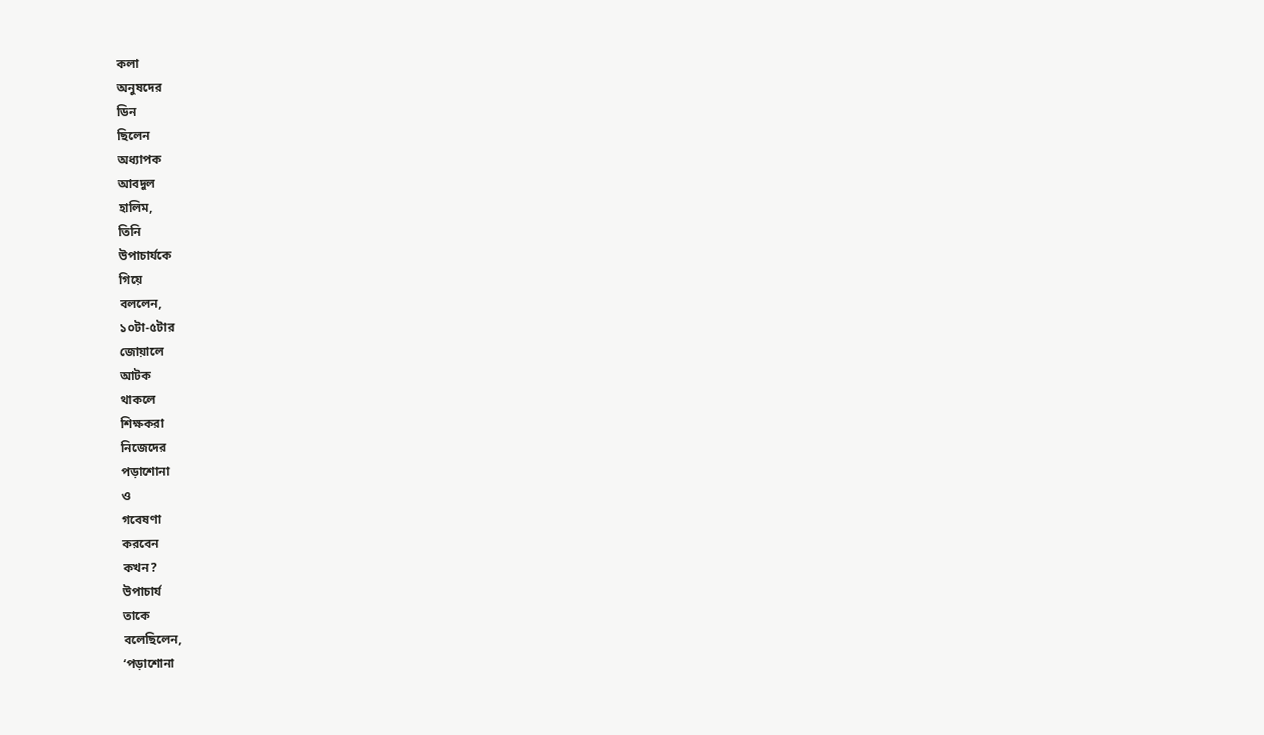কলা
অনুষদের
ডিন
ছিলেন
অধ্যাপক
আবদুল
হালিম,
তিনি
উপাচার্যকে
গিয়ে
বললেন,
১০টা-৫টার
জোয়ালে
আটক
থাকলে
শিক্ষকরা
নিজেদের
পড়াশোনা
ও
গবেষণা
করবেন
কখন?
উপাচার্য
তাকে
বলেছিলেন,
‘পড়াশোনা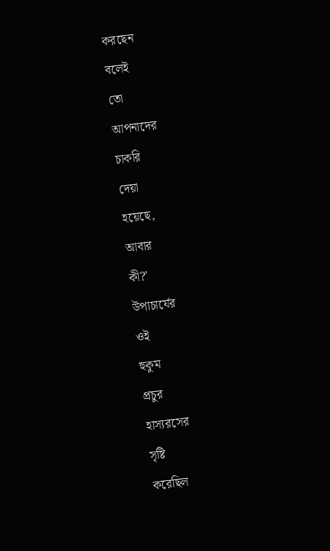করছেন
বলেই
তো
আপনাদের
চাকরি
দেয়া
হয়েছে,
আবার
কী?’
উপাচার্যের
ওই
হুকুম
প্রচুর
হাস্যরসের
সৃষ্টি
করেছিল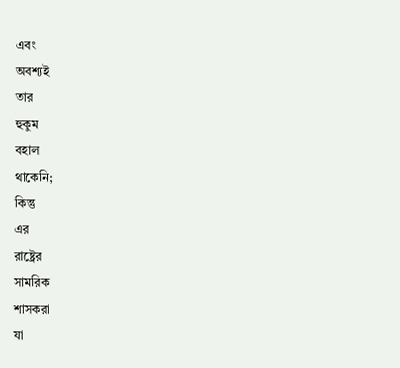এবং
অবশ্যই
তার
হুকুম
বহাল
থাকেনি;
কিন্তু
এর
রাষ্ট্রের
সামরিক
শাসকরা
যা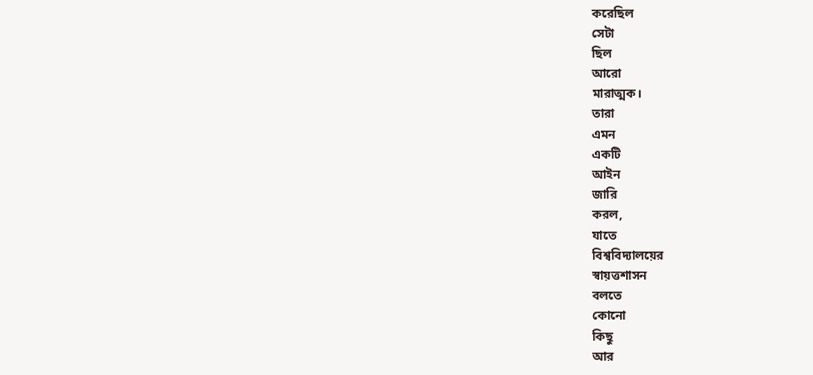করেছিল
সেটা
ছিল
আরো
মারাত্মক।
তারা
এমন
একটি
আইন
জারি
করল,
যাতে
বিশ্ববিদ্যালয়ের
স্বায়ত্তশাসন
বলতে
কোনো
কিছু
আর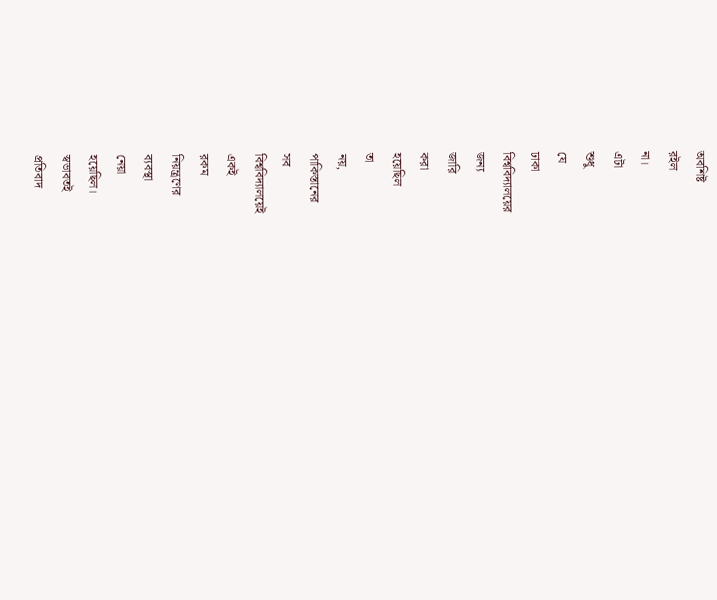অবশিষ্ট
রইল
না।
এটা
শুধু
যে
ঢাকা
বিশ্ববিদ্যালয়ের
জন্য
জারি
করা
হয়েছিল
তা
নয়,
পাকিস্তানের
সব
বিশ্ববিদ্যালয়েই
একই
রকম
নিয়ন্ত্রণের
ব্যবস্থা
নেয়া
হয়েছিল।
স্বভাবতই
প্রতিবাদ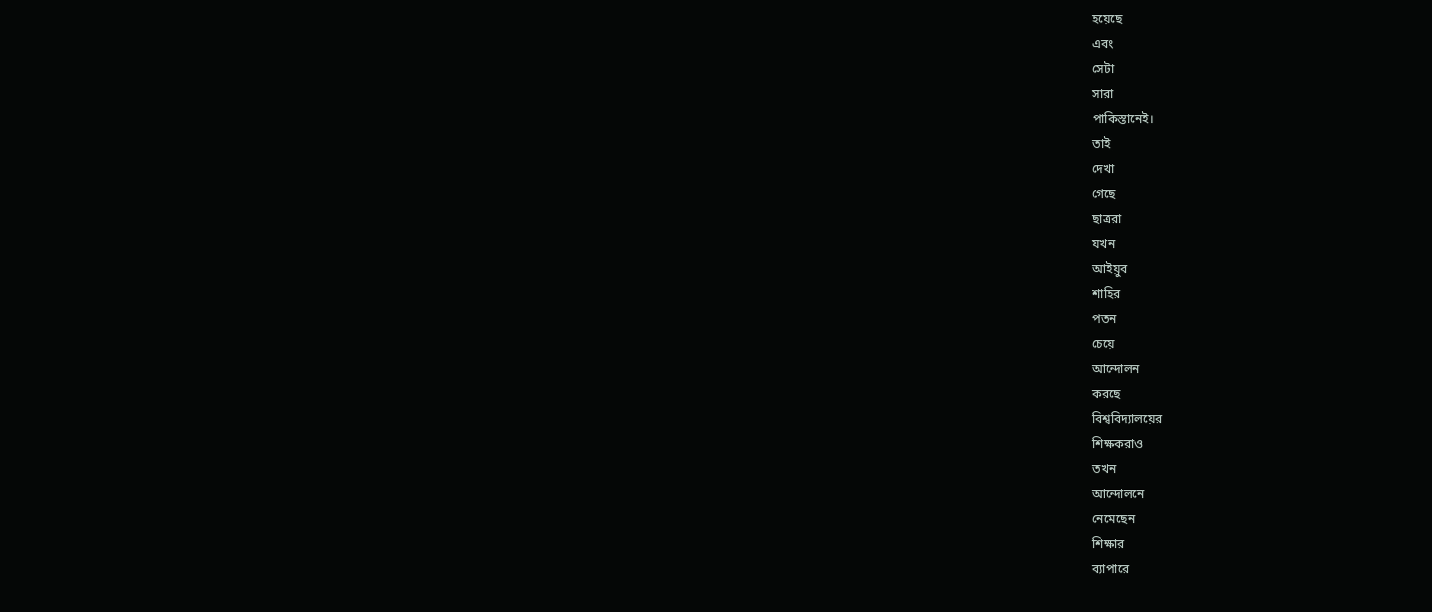হয়েছে
এবং
সেটা
সারা
পাকিস্তানেই।
তাই
দেখা
গেছে
ছাত্ররা
যখন
আইয়ুব
শাহির
পতন
চেয়ে
আন্দোলন
করছে
বিশ্ববিদ্যালয়ের
শিক্ষকরাও
তখন
আন্দোলনে
নেমেছেন
শিক্ষার
ব্যাপারে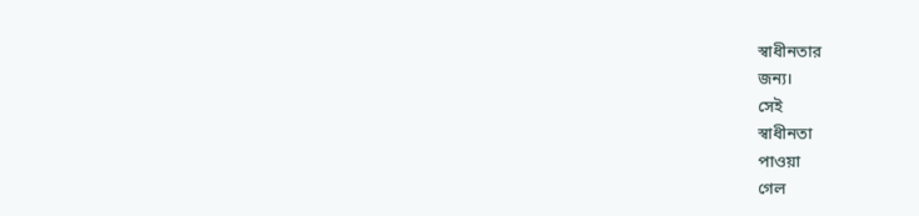স্বাধীনতার
জন্য।
সেই
স্বাধীনতা
পাওয়া
গেল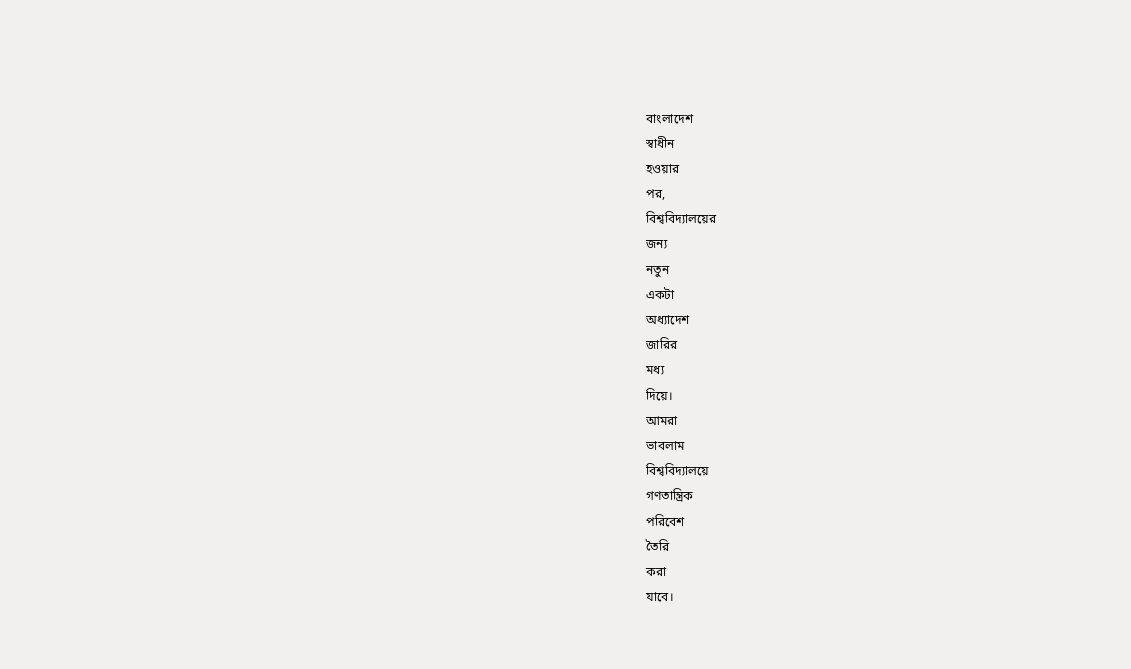বাংলাদেশ
স্বাধীন
হওয়ার
পর,
বিশ্ববিদ্যালয়ের
জন্য
নতুন
একটা
অধ্যাদেশ
জারির
মধ্য
দিয়ে।
আমরা
ভাবলাম
বিশ্ববিদ্যালয়ে
গণতান্ত্রিক
পরিবেশ
তৈরি
করা
যাবে।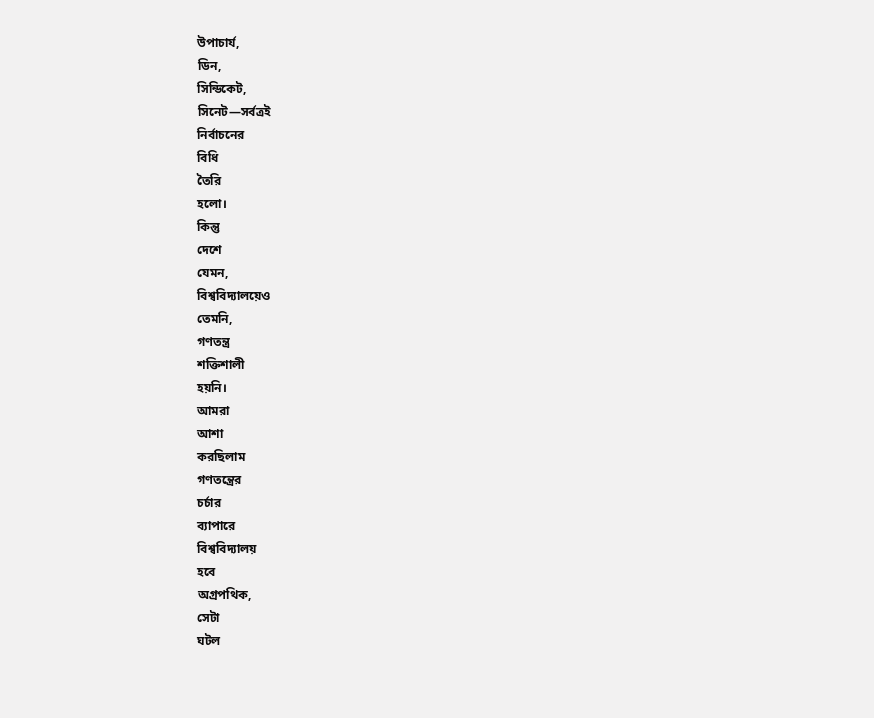উপাচার্য,
ডিন,
সিন্ডিকেট,
সিনেট—সর্বত্রই
নির্বাচনের
বিধি
তৈরি
হলো।
কিন্তু
দেশে
যেমন,
বিশ্ববিদ্যালয়েও
তেমনি,
গণতন্ত্র
শক্তিশালী
হয়নি।
আমরা
আশা
করছিলাম
গণতন্ত্রের
চর্চার
ব্যাপারে
বিশ্ববিদ্যালয়
হবে
অগ্রপথিক,
সেটা
ঘটল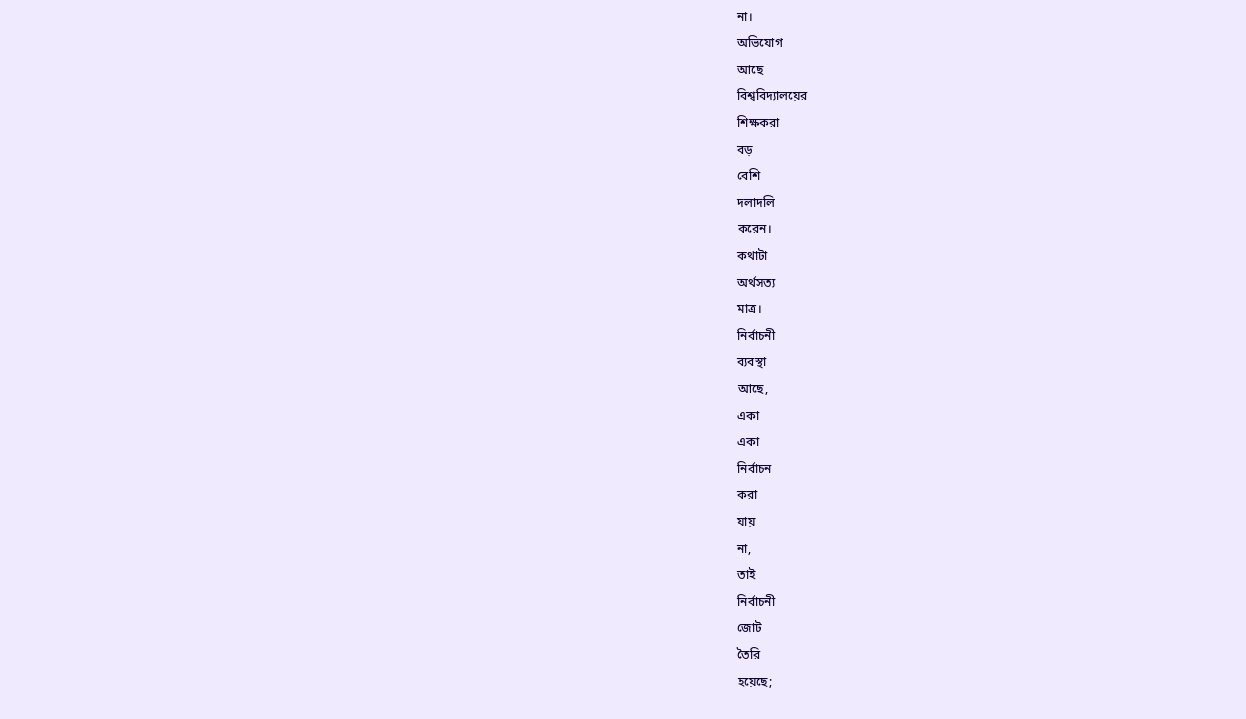না।
অভিযোগ
আছে
বিশ্ববিদ্যালয়ের
শিক্ষকরা
বড়
বেশি
দলাদলি
করেন।
কথাটা
অর্থসত্য
মাত্র।
নির্বাচনী
ব্যবস্থা
আছে,
একা
একা
নির্বাচন
করা
যায়
না,
তাই
নির্বাচনী
জোট
তৈরি
হয়েছে;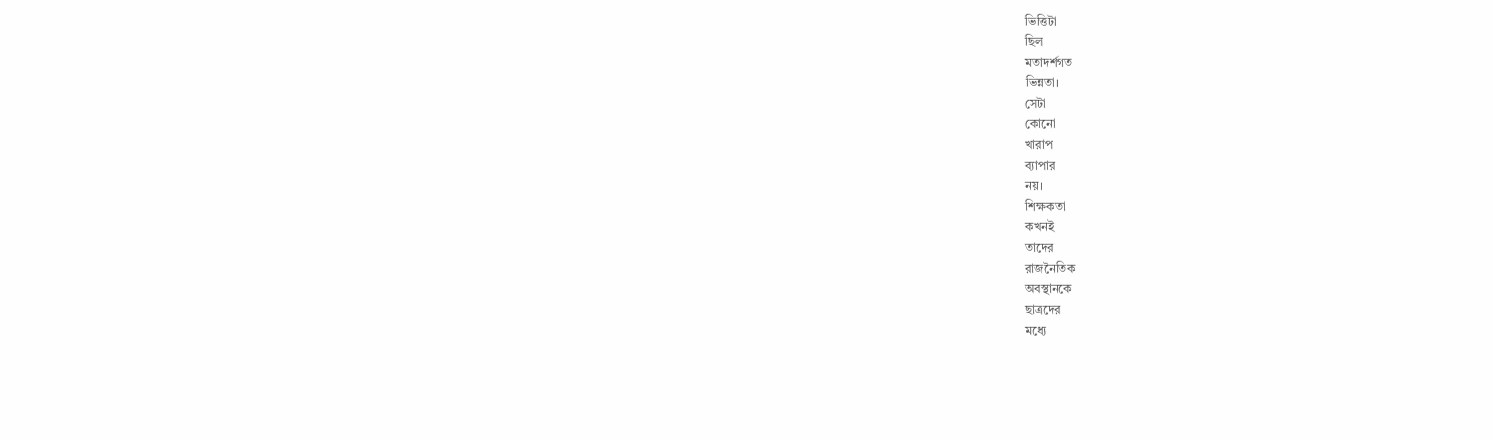ভিত্তিটা
ছিল
মতাদর্শগত
ভিন্নতা।
সেটা
কোনো
খারাপ
ব্যাপার
নয়।
শিক্ষকতা
কখনই
তাদের
রাজনৈতিক
অবস্থানকে
ছাত্রদের
মধ্যে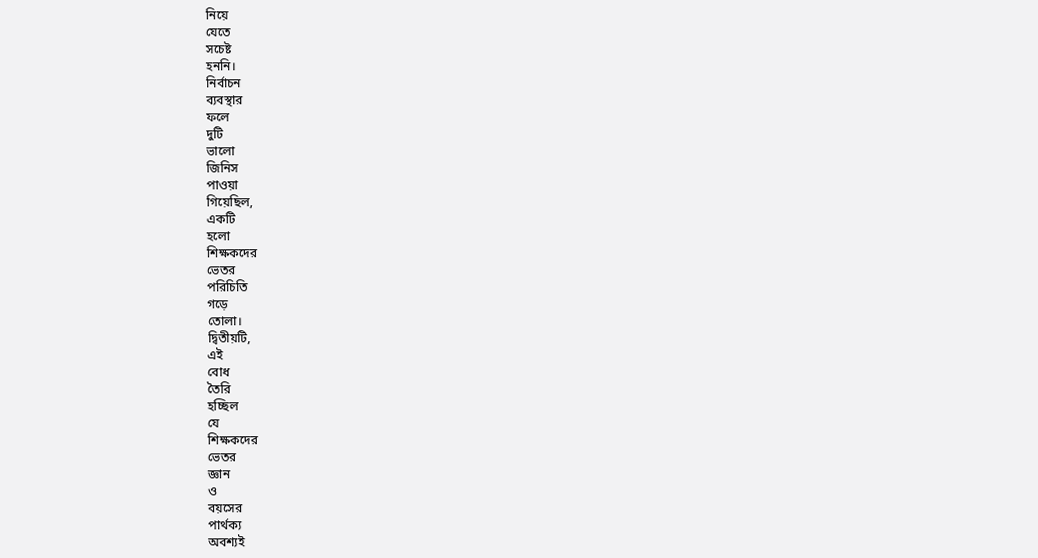নিয়ে
যেতে
সচেষ্ট
হননি।
নির্বাচন
ব্যবস্থার
ফলে
দুটি
ভালো
জিনিস
পাওয়া
গিয়েছিল,
একটি
হলো
শিক্ষকদের
ভেতর
পরিচিতি
গড়ে
তোলা।
দ্বিতীয়টি,
এই
বোধ
তৈরি
হচ্ছিল
যে
শিক্ষকদের
ভেতর
জ্ঞান
ও
বয়সের
পার্থক্য
অবশ্যই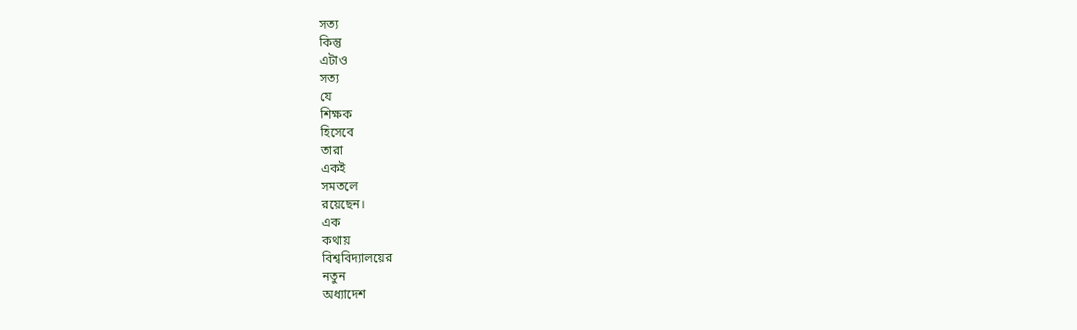সত্য
কিন্তু
এটাও
সত্য
যে
শিক্ষক
হিসেবে
তারা
একই
সমতলে
রয়েছেন।
এক
কথায়
বিশ্ববিদ্যালয়ের
নতুন
অধ্যাদেশ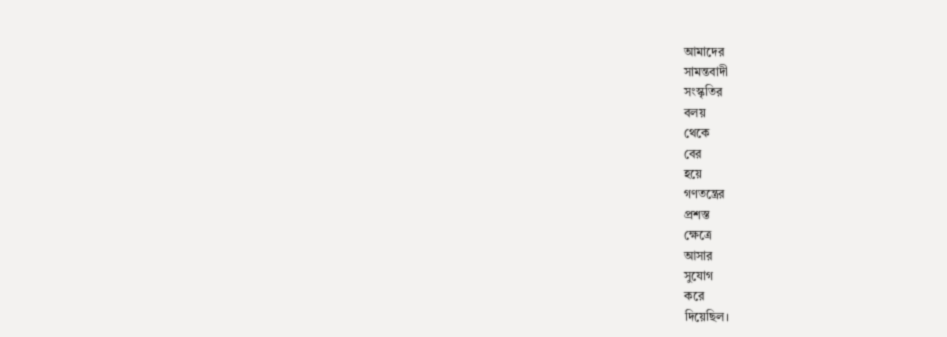আমাদের
সামন্তবাদী
সংস্কৃতির
বলয়
থেকে
বের
হয়ে
গণতন্ত্রের
প্রশস্ত
ক্ষেত্রে
আসার
সুযোগ
করে
দিয়েছিল।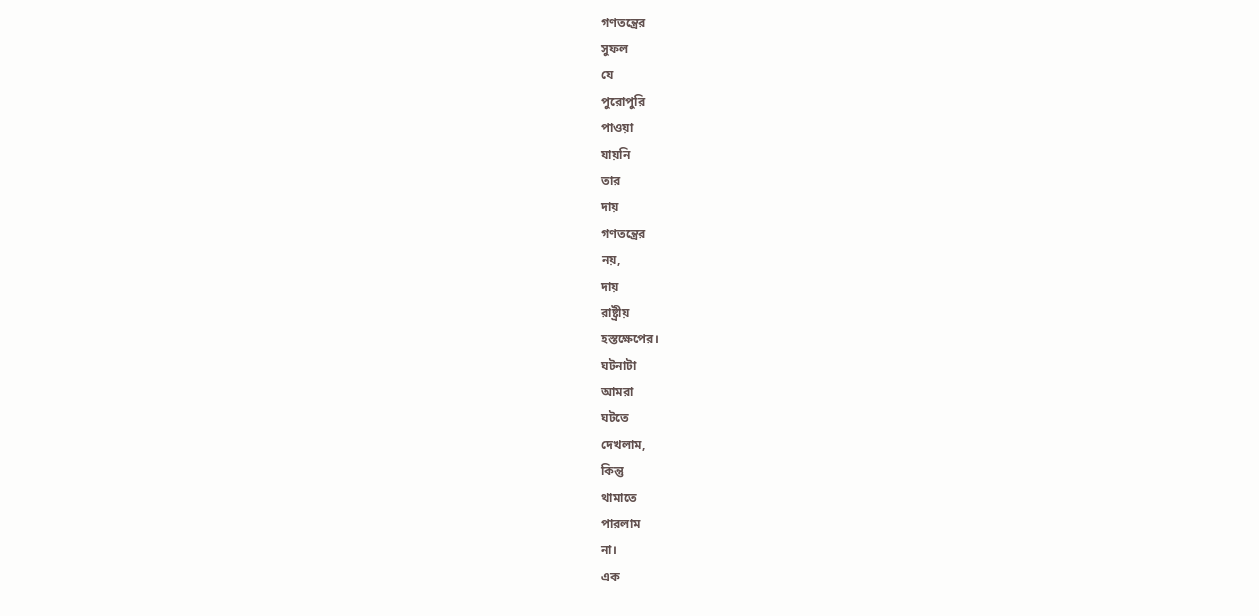গণতন্ত্রের
সুফল
যে
পুরোপুরি
পাওয়া
যায়নি
তার
দায়
গণতন্ত্রের
নয়,
দায়
রাষ্ট্রীয়
হস্তক্ষেপের।
ঘটনাটা
আমরা
ঘটতে
দেখলাম,
কিন্তু
থামাতে
পারলাম
না।
এক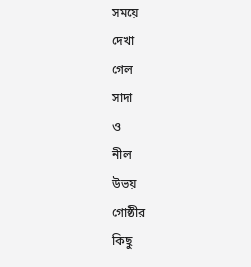সময়ে
দেখা
গেল
সাদা
ও
নীল
উভয়
গোষ্ঠীর
কিছু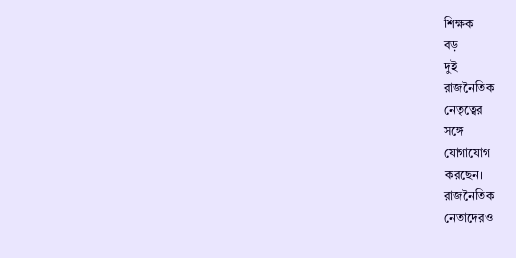শিক্ষক
বড়
দুই
রাজনৈতিক
নেতৃত্বের
সঙ্গে
যোগাযোগ
করছেন।
রাজনৈতিক
নেতাদেরও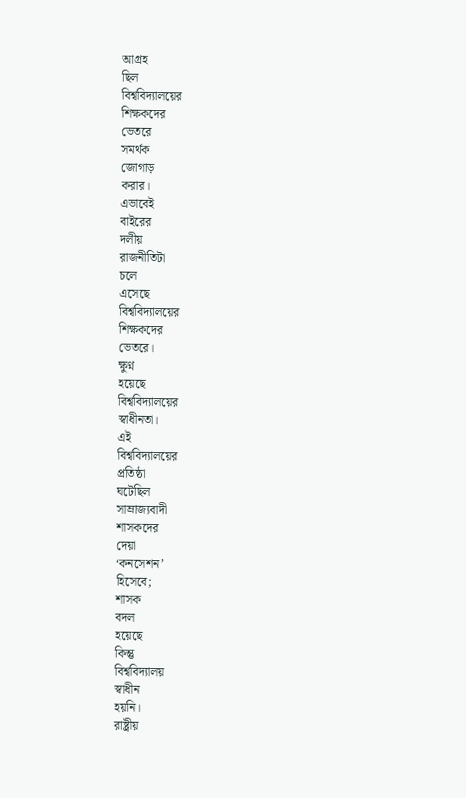আগ্রহ
ছিল
বিশ্ববিদ্যালয়ের
শিক্ষকদের
ভেতরে
সমর্থক
জোগাড়
করার।
এভাবেই
বাইরের
দলীয়
রাজনীতিটা
চলে
এসেছে
বিশ্ববিদ্যালয়ের
শিক্ষকদের
ভেতরে।
ক্ষুণ্ন
হয়েছে
বিশ্ববিদ্যালয়ের
স্বাধীনতা।
এই
বিশ্ববিদ্যালয়ের
প্রতিষ্ঠা
ঘটেছিল
সাম্রাজ্যবাদী
শাসকদের
দেয়া
‘কনসেশন’
হিসেবে;
শাসক
বদল
হয়েছে
কিন্তু
বিশ্ববিদ্যালয়
স্বাধীন
হয়নি।
রাষ্ট্রীয়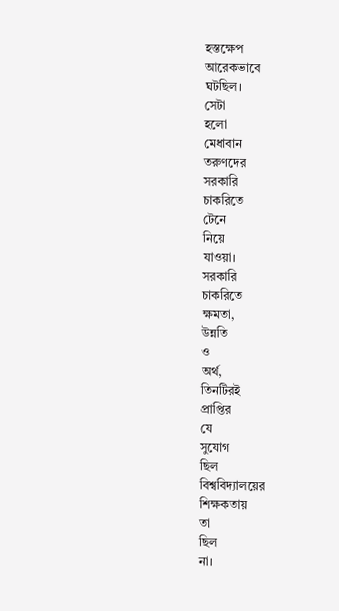হস্তক্ষেপ
আরেকভাবে
ঘটছিল।
সেটা
হলো
মেধাবান
তরুণদের
সরকারি
চাকরিতে
টেনে
নিয়ে
যাওয়া।
সরকারি
চাকরিতে
ক্ষমতা,
উন্নতি
ও
অর্থ,
তিনটিরই
প্রাপ্তির
যে
সুযোগ
ছিল
বিশ্ববিদ্যালয়ের
শিক্ষকতায়
তা
ছিল
না।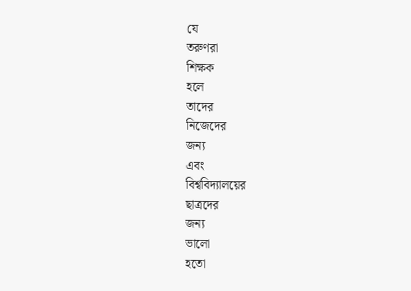যে
তরুণরা
শিক্ষক
হলে
তাদের
নিজেদের
জন্য
এবং
বিশ্ববিদ্যালয়ের
ছাত্রদের
জন্য
ভালো
হতো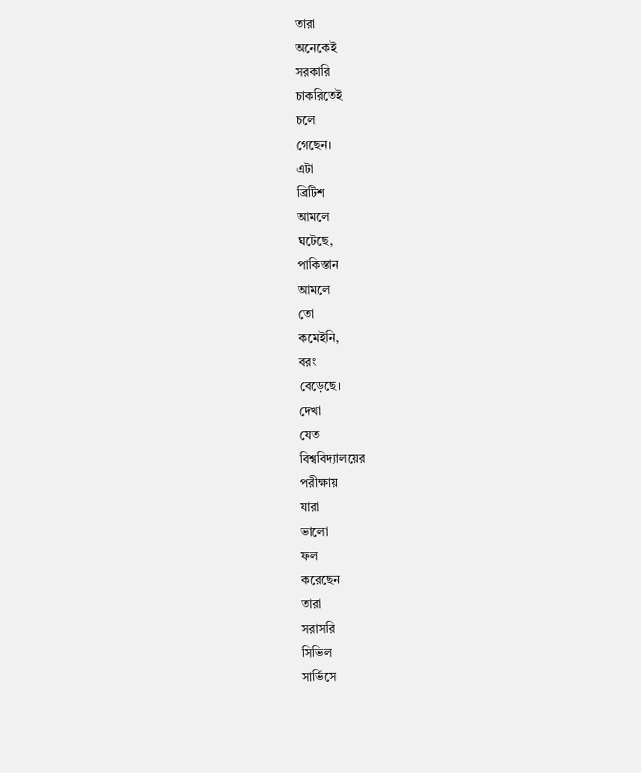তারা
অনেকেই
সরকারি
চাকরিতেই
চলে
গেছেন।
এটা
ব্রিটিশ
আমলে
ঘটেছে,
পাকিস্তান
আমলে
তো
কমেইনি,
বরং
বেড়েছে।
দেখা
যেত
বিশ্ববিদ্যালয়ের
পরীক্ষায়
যারা
ভালো
ফল
করেছেন
তারা
সরাসরি
সিভিল
সার্ভিসে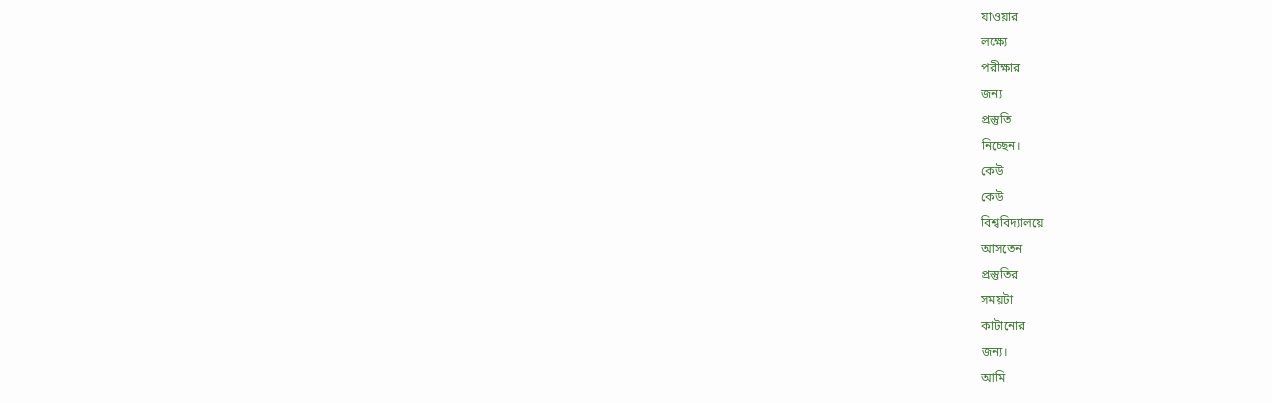যাওয়ার
লক্ষ্যে
পরীক্ষার
জন্য
প্রস্তুতি
নিচ্ছেন।
কেউ
কেউ
বিশ্ববিদ্যালয়ে
আসতেন
প্রস্তুতির
সময়টা
কাটানোর
জন্য।
আমি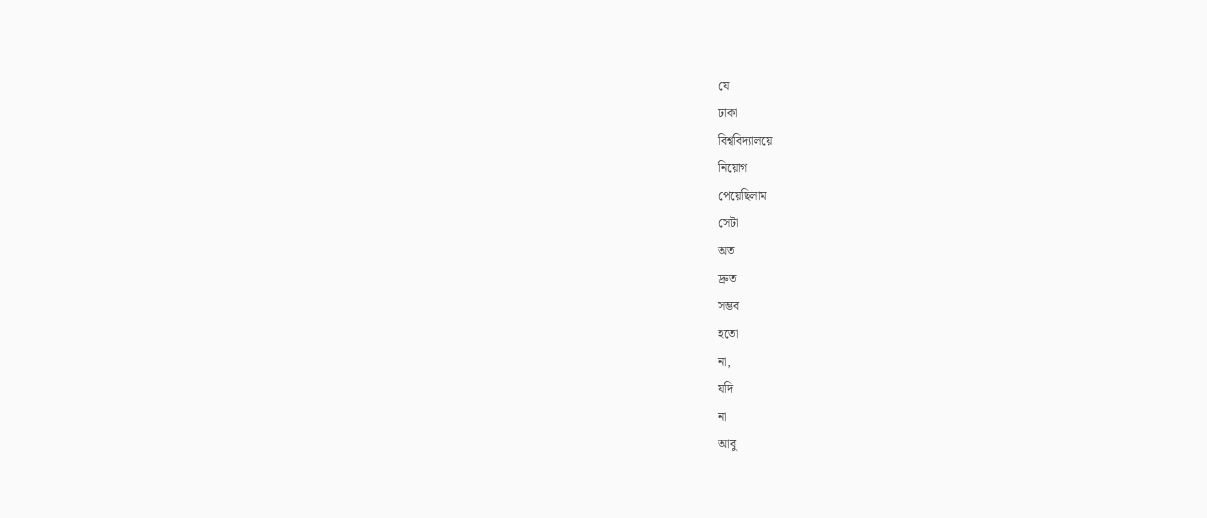যে
ঢাকা
বিশ্ববিদ্যালয়ে
নিয়োগ
পেয়েছিলাম
সেটা
অত
দ্রুত
সম্ভব
হতো
না,
যদি
না
আবু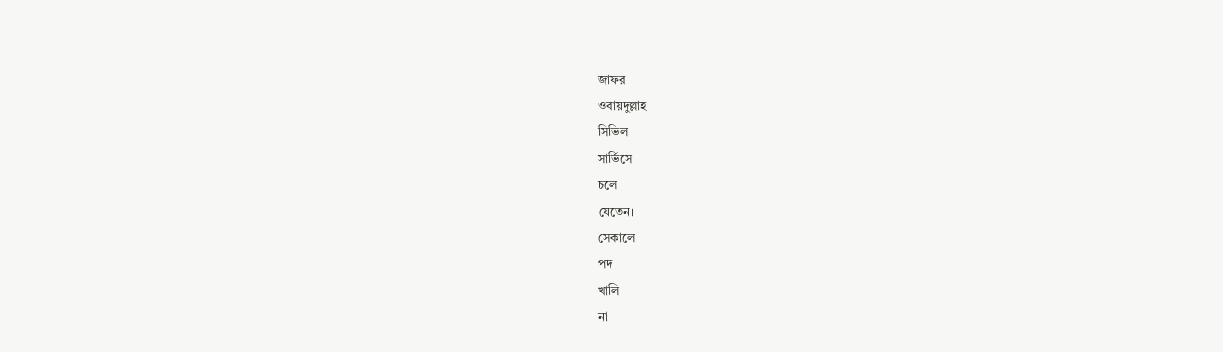জাফর
ওবায়দুল্লাহ
সিভিল
সার্ভিসে
চলে
যেতেন।
সেকালে
পদ
খালি
না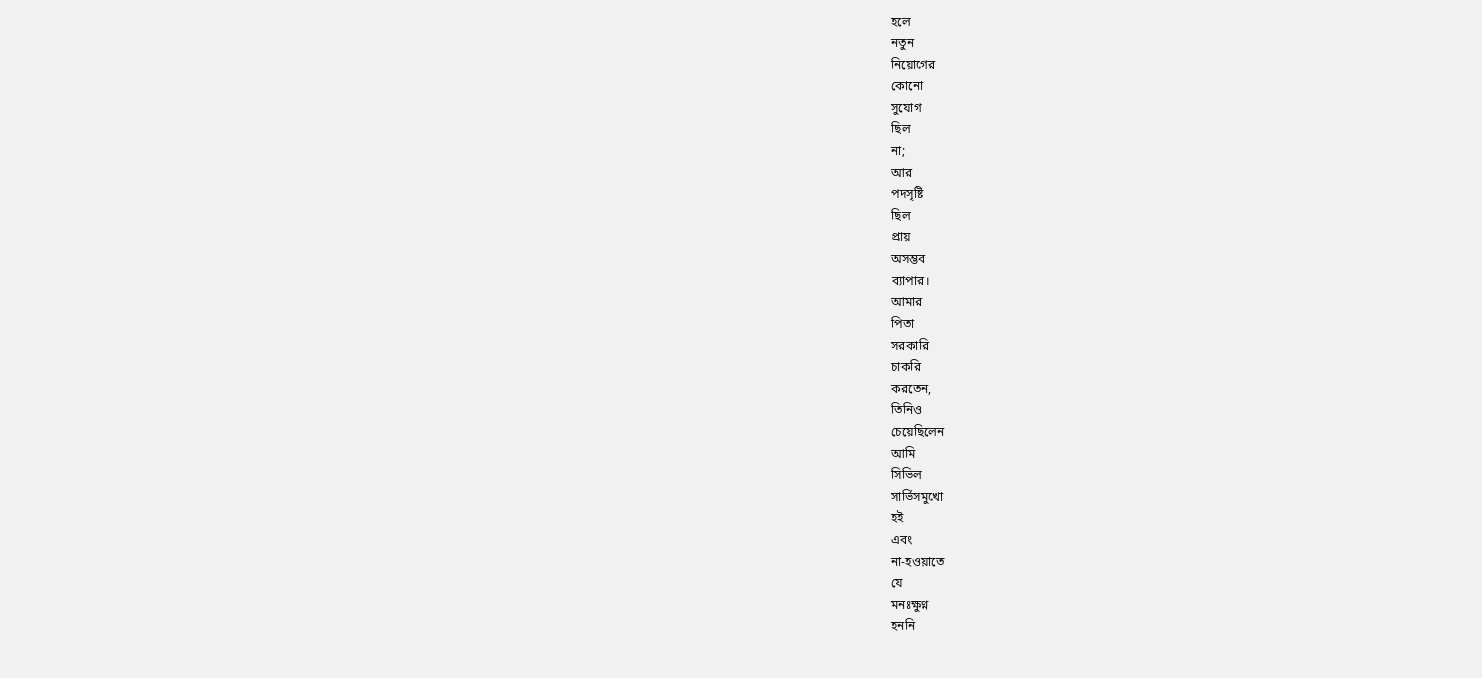হলে
নতুন
নিয়োগের
কোনো
সুযোগ
ছিল
না;
আর
পদসৃষ্টি
ছিল
প্রায়
অসম্ভব
ব্যাপার।
আমার
পিতা
সরকারি
চাকরি
করতেন,
তিনিও
চেয়েছিলেন
আমি
সিভিল
সার্ভিসমুখো
হই
এবং
না-হওয়াতে
যে
মনঃক্ষুণ্ন
হননি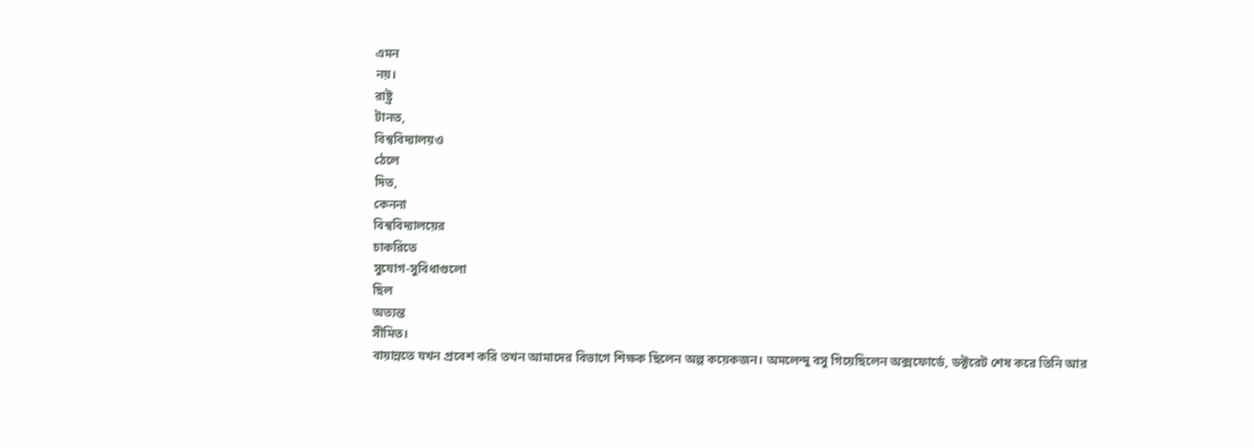এমন
নয়।
রাষ্ট্র
টানত,
বিশ্ববিদ্যালয়ও
ঠেলে
দিত,
কেননা
বিশ্ববিদ্যালয়ের
চাকরিতে
সুযোগ-সুবিধাগুলো
ছিল
অত্যন্ত
সীমিত।
বায়ান্নতে যখন প্রবেশ করি তখন আমাদের বিভাগে শিক্ষক ছিলেন অল্প কয়েকজন। অমলেন্দু বসু গিয়েছিলেন অক্সফোর্ডে, ডক্টরেট শেষ করে তিনি আর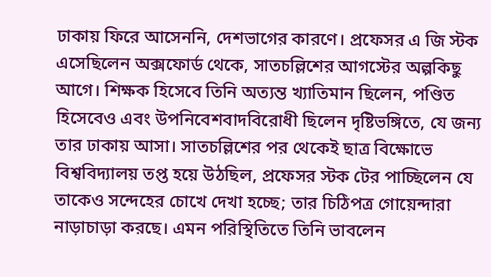ঢাকায় ফিরে আসেননি, দেশভাগের কারণে। প্রফেসর এ জি স্টক এসেছিলেন অক্সফোর্ড থেকে, সাতচল্লিশের আগস্টের অল্পকিছু আগে। শিক্ষক হিসেবে তিনি অত্যন্ত খ্যাতিমান ছিলেন, পণ্ডিত হিসেবেও এবং উপনিবেশবাদবিরোধী ছিলেন দৃষ্টিভঙ্গিতে, যে জন্য তার ঢাকায় আসা। সাতচল্লিশের পর থেকেই ছাত্র বিক্ষোভে বিশ্ববিদ্যালয় তপ্ত হয়ে উঠছিল, প্রফেসর স্টক টের পাচ্ছিলেন যে তাকেও সন্দেহের চোখে দেখা হচ্ছে; তার চিঠিপত্র গোয়েন্দারা নাড়াচাড়া করছে। এমন পরিস্থিতিতে তিনি ভাবলেন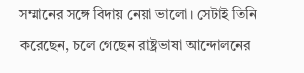সম্মানের সঙ্গে বিদায় নেয়া ভালো। সেটাই তিনি করেছেন, চলে গেছেন রাষ্ট্রভাষা আন্দোলনের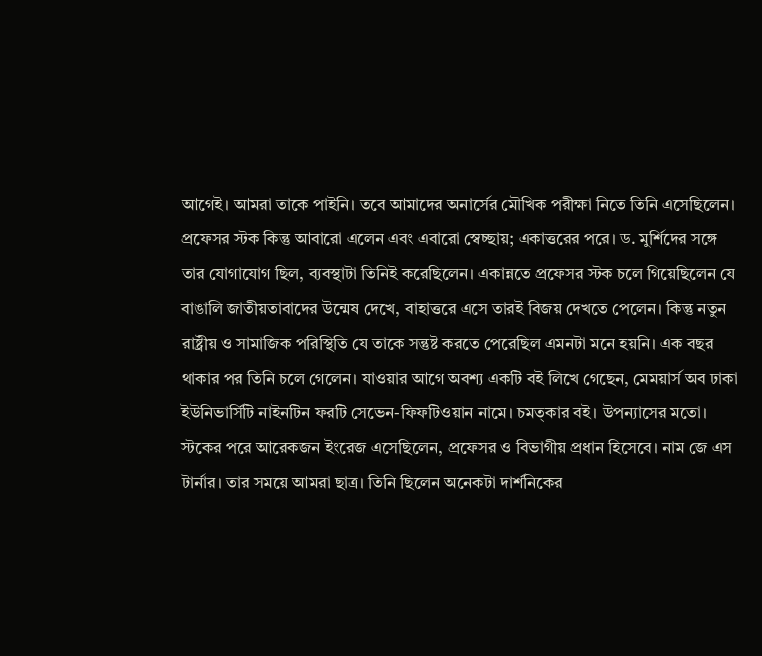আগেই। আমরা তাকে পাইনি। তবে আমাদের অনার্সের মৌখিক পরীক্ষা নিতে তিনি এসেছিলেন। প্রফেসর স্টক কিন্তু আবারো এলেন এবং এবারো স্বেচ্ছায়; একাত্তরের পরে। ড. মুর্শিদের সঙ্গে তার যোগাযোগ ছিল, ব্যবস্থাটা তিনিই করেছিলেন। একান্নতে প্রফেসর স্টক চলে গিয়েছিলেন যে বাঙালি জাতীয়তাবাদের উন্মেষ দেখে, বাহাত্তরে এসে তারই বিজয় দেখতে পেলেন। কিন্তু নতুন রাষ্ট্রীয় ও সামাজিক পরিস্থিতি যে তাকে সন্তুষ্ট করতে পেরেছিল এমনটা মনে হয়নি। এক বছর থাকার পর তিনি চলে গেলেন। যাওয়ার আগে অবশ্য একটি বই লিখে গেছেন, মেময়ার্স অব ঢাকা ইউনিভার্সিটি নাইনটিন ফরটি সেভেন-ফিফটিওয়ান নামে। চমত্কার বই। উপন্যাসের মতো। স্টকের পরে আরেকজন ইংরেজ এসেছিলেন, প্রফেসর ও বিভাগীয় প্রধান হিসেবে। নাম জে এস টার্নার। তার সময়ে আমরা ছাত্র। তিনি ছিলেন অনেকটা দার্শনিকের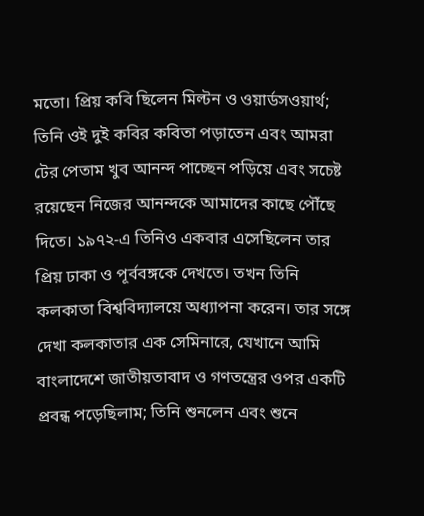মতো। প্রিয় কবি ছিলেন মিল্টন ও ওয়ার্ডসওয়ার্থ; তিনি ওই দুই কবির কবিতা পড়াতেন এবং আমরা টের পেতাম খুব আনন্দ পাচ্ছেন পড়িয়ে এবং সচেষ্ট রয়েছেন নিজের আনন্দকে আমাদের কাছে পৌঁছে দিতে। ১৯৭২-এ তিনিও একবার এসেছিলেন তার প্রিয় ঢাকা ও পূর্ববঙ্গকে দেখতে। তখন তিনি কলকাতা বিশ্ববিদ্যালয়ে অধ্যাপনা করেন। তার সঙ্গে দেখা কলকাতার এক সেমিনারে, যেখানে আমি বাংলাদেশে জাতীয়তাবাদ ও গণতন্ত্রের ওপর একটি প্রবন্ধ পড়েছিলাম; তিনি শুনলেন এবং শুনে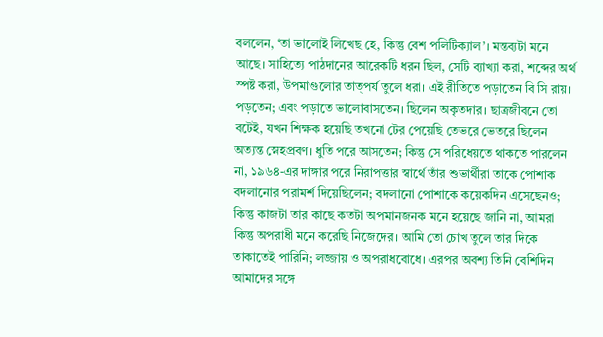বললেন, ‘তা ভালোই লিখেছ হে, কিন্তু বেশ পলিটিক্যাল’। মন্তব্যটা মনে আছে। সাহিত্যে পাঠদানের আরেকটি ধরন ছিল, সেটি ব্যাখ্যা করা, শব্দের অর্থ স্পষ্ট করা, উপমাগুলোর তাত্পর্য তুলে ধরা। এই রীতিতে পড়াতেন বি সি রায়। পড়তেন; এবং পড়াতে ভালোবাসতেন। ছিলেন অকৃতদার। ছাত্রজীবনে তো বটেই, যখন শিক্ষক হয়েছি তখনো টের পেয়েছি তেভরে ভেতরে ছিলেন অত্যন্ত স্নেহপ্রবণ। ধুতি পরে আসতেন; কিন্তু সে পরিধেয়তে থাকতে পারলেন না, ১৯৬৪-এর দাঙ্গার পরে নিরাপত্তার স্বার্থে তাঁর শুভার্থীরা তাকে পোশাক বদলানোর পরামর্শ দিয়েছিলেন; বদলানো পোশাকে কয়েকদিন এসেছেনও; কিন্তু কাজটা তার কাছে কতটা অপমানজনক মনে হয়েছে জানি না, আমরা কিন্তু অপরাধী মনে করেছি নিজেদের। আমি তো চোখ তুলে তার দিকে তাকাতেই পারিনি; লজ্জায় ও অপরাধবোধে। এরপর অবশ্য তিনি বেশিদিন আমাদের সঙ্গে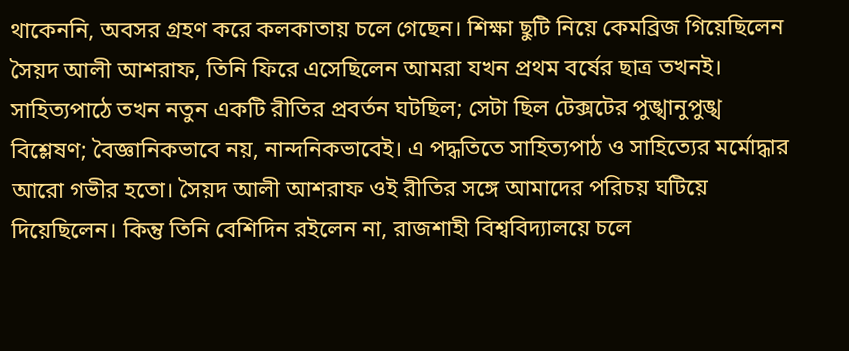থাকেননি, অবসর গ্রহণ করে কলকাতায় চলে গেছেন। শিক্ষা ছুটি নিয়ে কেমব্রিজ গিয়েছিলেন সৈয়দ আলী আশরাফ, তিনি ফিরে এসেছিলেন আমরা যখন প্রথম বর্ষের ছাত্র তখনই। সাহিত্যপাঠে তখন নতুন একটি রীতির প্রবর্তন ঘটছিল; সেটা ছিল টেক্সটের পুঙ্খানুপুঙ্খ বিশ্লেষণ; বৈজ্ঞানিকভাবে নয়, নান্দনিকভাবেই। এ পদ্ধতিতে সাহিত্যপাঠ ও সাহিত্যের মর্মোদ্ধার আরো গভীর হতো। সৈয়দ আলী আশরাফ ওই রীতির সঙ্গে আমাদের পরিচয় ঘটিয়ে দিয়েছিলেন। কিন্তু তিনি বেশিদিন রইলেন না, রাজশাহী বিশ্ববিদ্যালয়ে চলে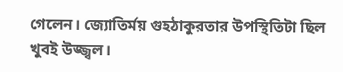গেলেন। জ্যোতির্ময় গুহঠাকুরতার উপস্থিতিটা ছিল খুবই উজ্জ্বল।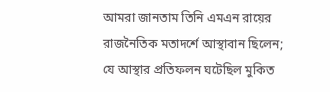আমরা জানতাম তিনি এমএন রায়ের রাজনৈতিক মতাদর্শে আস্থাবান ছিলেন; যে আস্থার প্রতিফলন ঘটেছিল মুকিত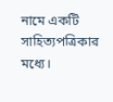নামে একটি সাহিত্যপত্রিকার মধ্যে।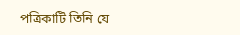পত্রিকাটি তিনি যে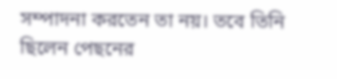সম্পাদনা করতেন তা নয়। তবে তিনি ছিলেন পেছনের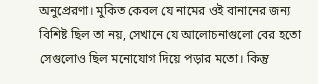অনুপ্রেরণা। মুকিত কেবল যে নামের ওই বানানের জন্য বিশিষ্ট ছিল তা নয়, সেখানে যে আলোচনাগুলো বের হতো সেগুলোও ছিল মনোযোগ দিয়ে পড়ার মতো। কিন্তু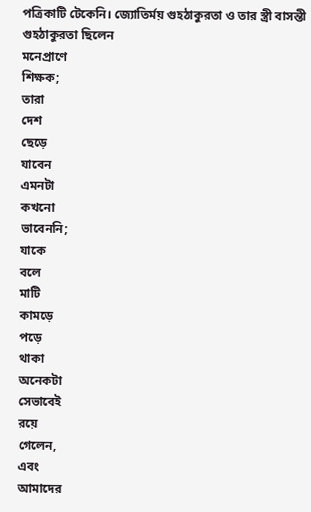পত্রিকাটি টেকেনি। জ্যোতির্ময় গুহঠাকুরতা ও তার স্ত্রী বাসন্তী গুহঠাকুরতা ছিলেন
মনেপ্রাণে
শিক্ষক;
তারা
দেশ
ছেড়ে
যাবেন
এমনটা
কখনো
ভাবেননি;
যাকে
বলে
মাটি
কামড়ে
পড়ে
থাকা
অনেকটা
সেভাবেই
রয়ে
গেলেন,
এবং
আমাদের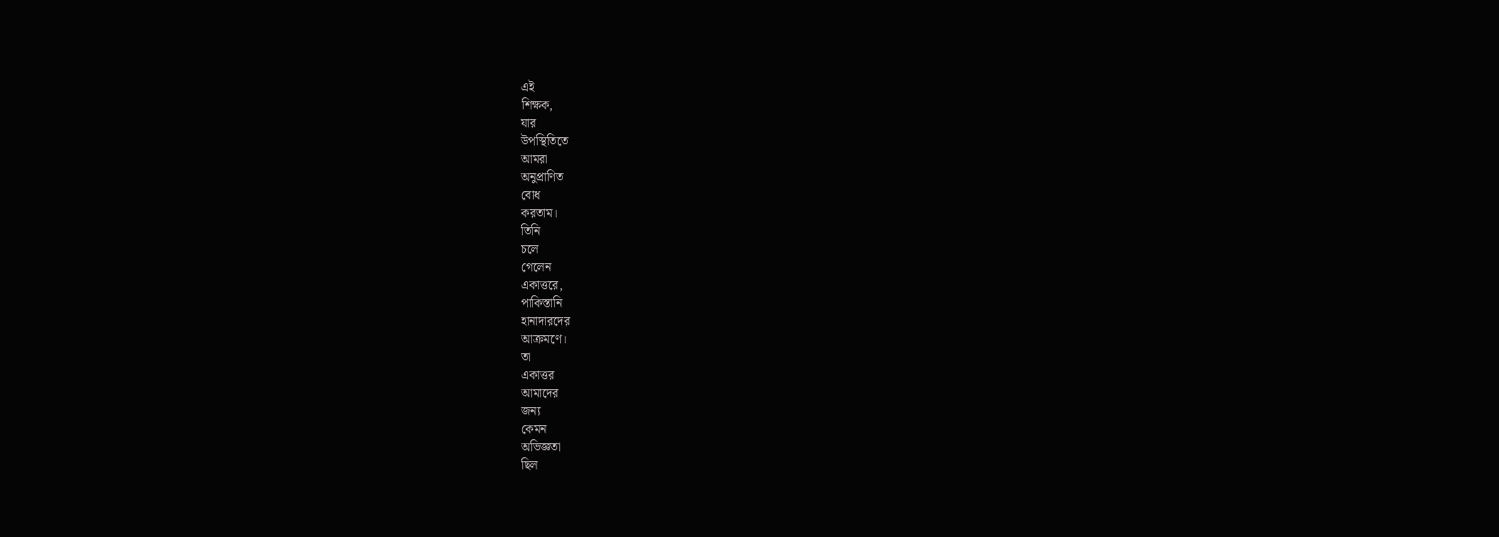এই
শিক্ষক,
যার
উপস্থিতিতে
আমরা
অনুপ্রাণিত
বোধ
করতাম।
তিনি
চলে
গেলেন
একাত্তরে,
পাকিস্তানি
হানাদারদের
আক্রমণে।
তা
একাত্তর
আমাদের
জন্য
কেমন
অভিজ্ঞতা
ছিল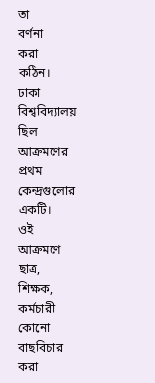তা
বর্ণনা
করা
কঠিন।
ঢাকা
বিশ্ববিদ্যালয়
ছিল
আক্রমণের
প্রথম
কেন্দ্রগুলোর
একটি।
ওই
আক্রমণে
ছাত্র,
শিক্ষক,
কর্মচারী
কোনো
বাছবিচার
করা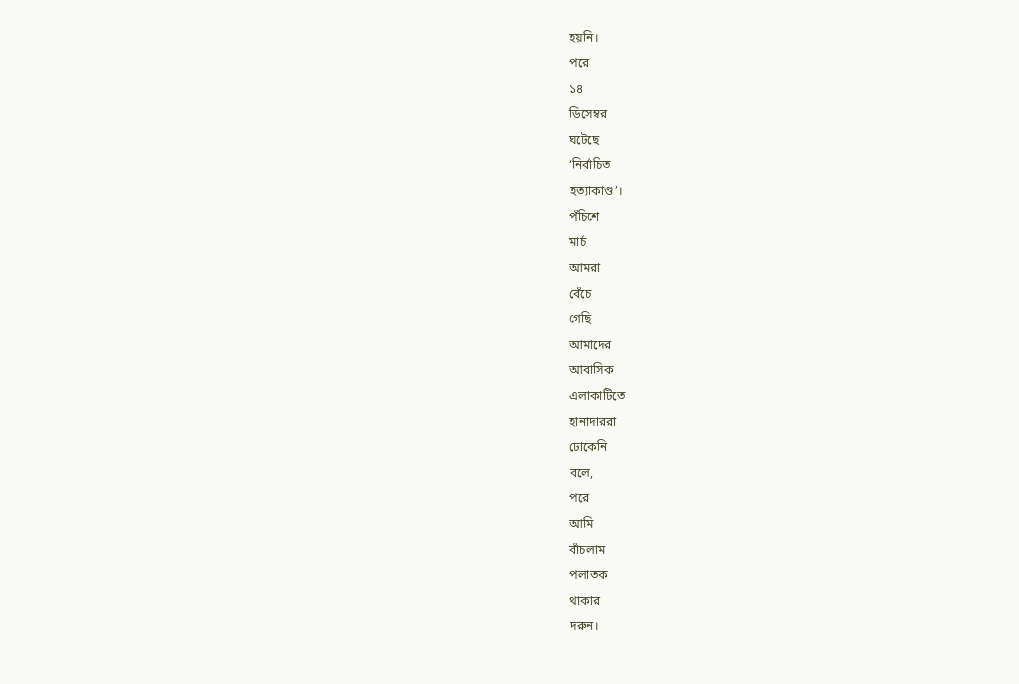হয়নি।
পরে
১৪
ডিসেম্বর
ঘটেছে
‘নির্বাচিত
হত্যাকাণ্ড’।
পঁচিশে
মার্চ
আমরা
বেঁচে
গেছি
আমাদের
আবাসিক
এলাকাটিতে
হানাদাররা
ঢোকেনি
বলে,
পরে
আমি
বাঁচলাম
পলাতক
থাকার
দরুন।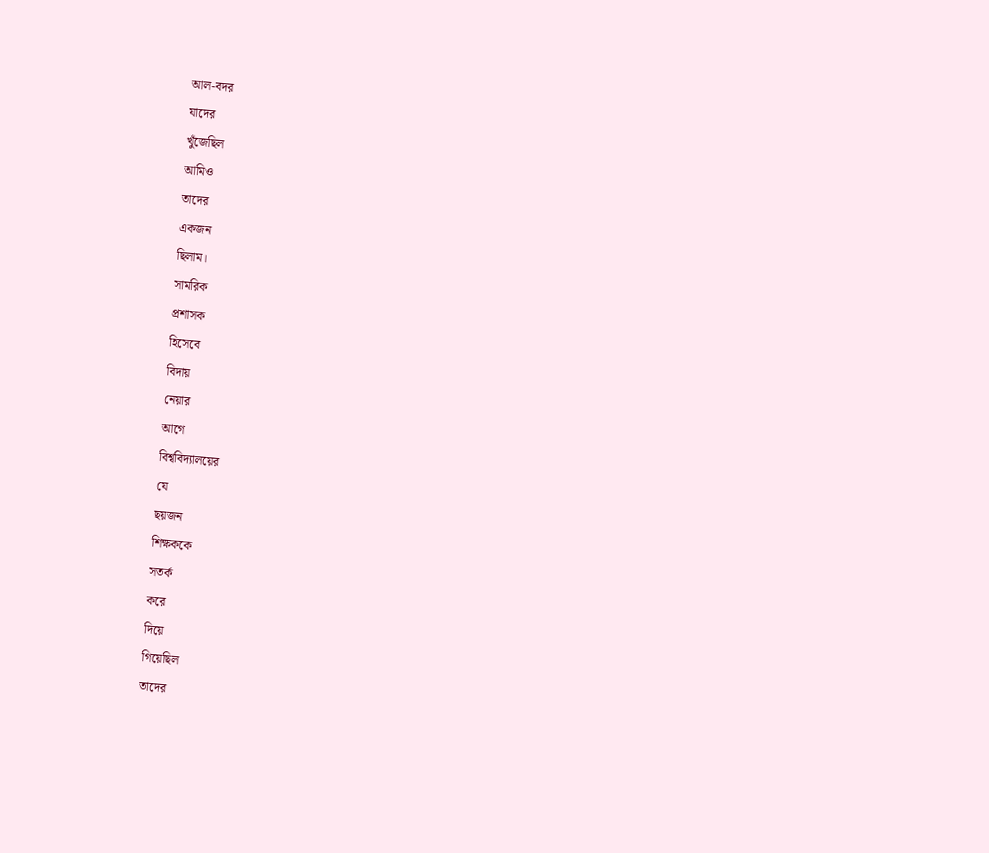আল-বদর
যাদের
খুঁজেছিল
আমিও
তাদের
একজন
ছিলাম।
সামরিক
প্রশাসক
হিসেবে
বিদায়
নেয়ার
আগে
বিশ্ববিদ্যালয়ের
যে
ছয়জন
শিক্ষককে
সতর্ক
করে
দিয়ে
গিয়েছিল
তাদের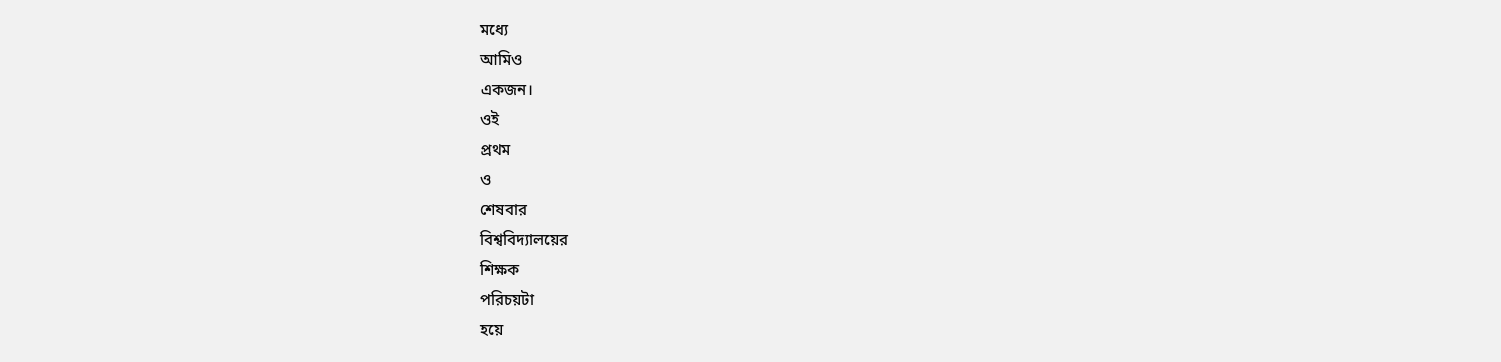মধ্যে
আমিও
একজন।
ওই
প্রথম
ও
শেষবার
বিশ্ববিদ্যালয়ের
শিক্ষক
পরিচয়টা
হয়ে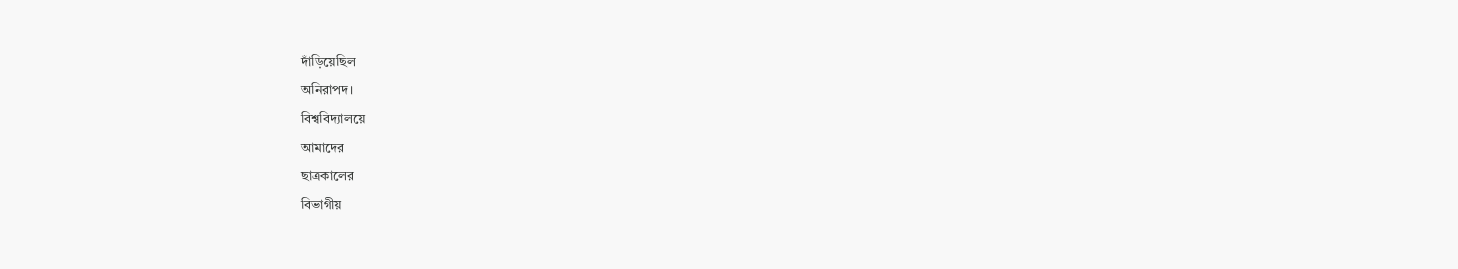দাঁড়িয়েছিল
অনিরাপদ।
বিশ্ববিদ্যালয়ে
আমাদের
ছাত্রকালের
বিভাগীয়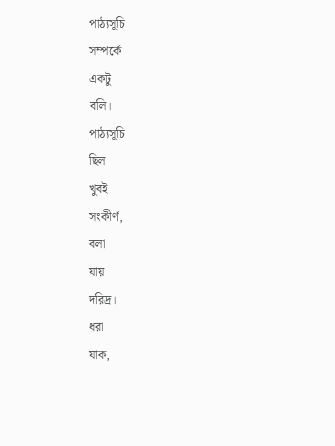পাঠ্যসূচি
সম্পর্কে
একটু
বলি।
পাঠ্যসূচি
ছিল
খুবই
সংকীর্ণ,
বলা
যায়
দরিদ্র।
ধরা
যাক,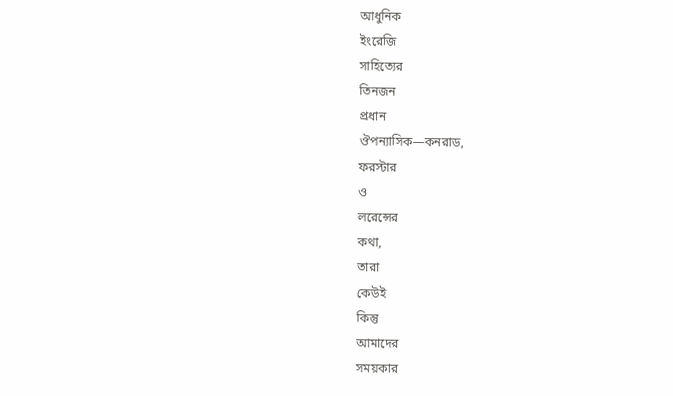আধুনিক
ইংরেজি
সাহিত্যের
তিনজন
প্রধান
ঔপন্যাসিক—কনরাড,
ফরস্টার
ও
লরেন্সের
কথা,
তারা
কেউই
কিন্তু
আমাদের
সময়কার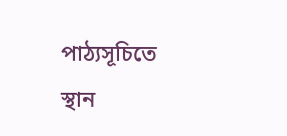পাঠ্যসূচিতে
স্থান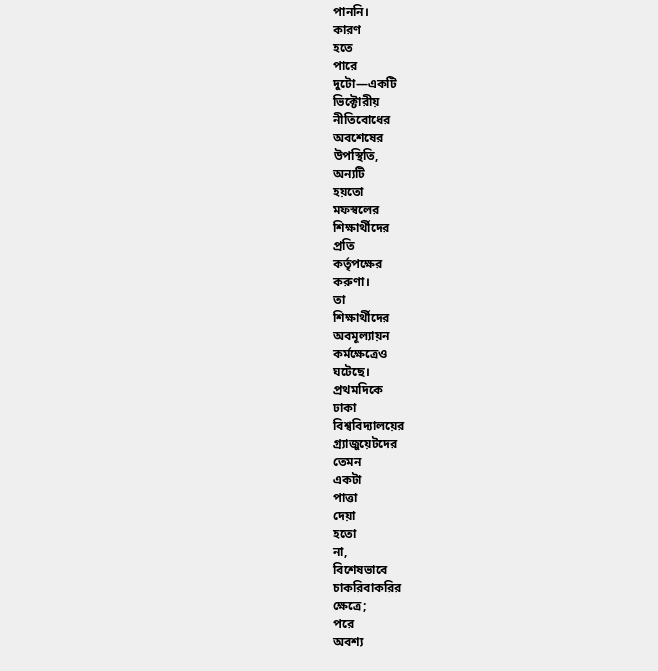পাননি।
কারণ
হতে
পারে
দুটো—একটি
ভিক্টোরীয়
নীতিবোধের
অবশেষের
উপস্থিতি,
অন্যটি
হয়তো
মফস্বলের
শিক্ষার্থীদের
প্রতি
কর্তৃপক্ষের
করুণা।
তা
শিক্ষার্থীদের
অবমূল্যায়ন
কর্মক্ষেত্রেও
ঘটেছে।
প্রথমদিকে
ঢাকা
বিশ্ববিদ্যালয়ের
গ্র্যাজুয়েটদের
তেমন
একটা
পাত্তা
দেয়া
হতো
না,
বিশেষভাবে
চাকরিবাকরির
ক্ষেত্রে;
পরে
অবশ্য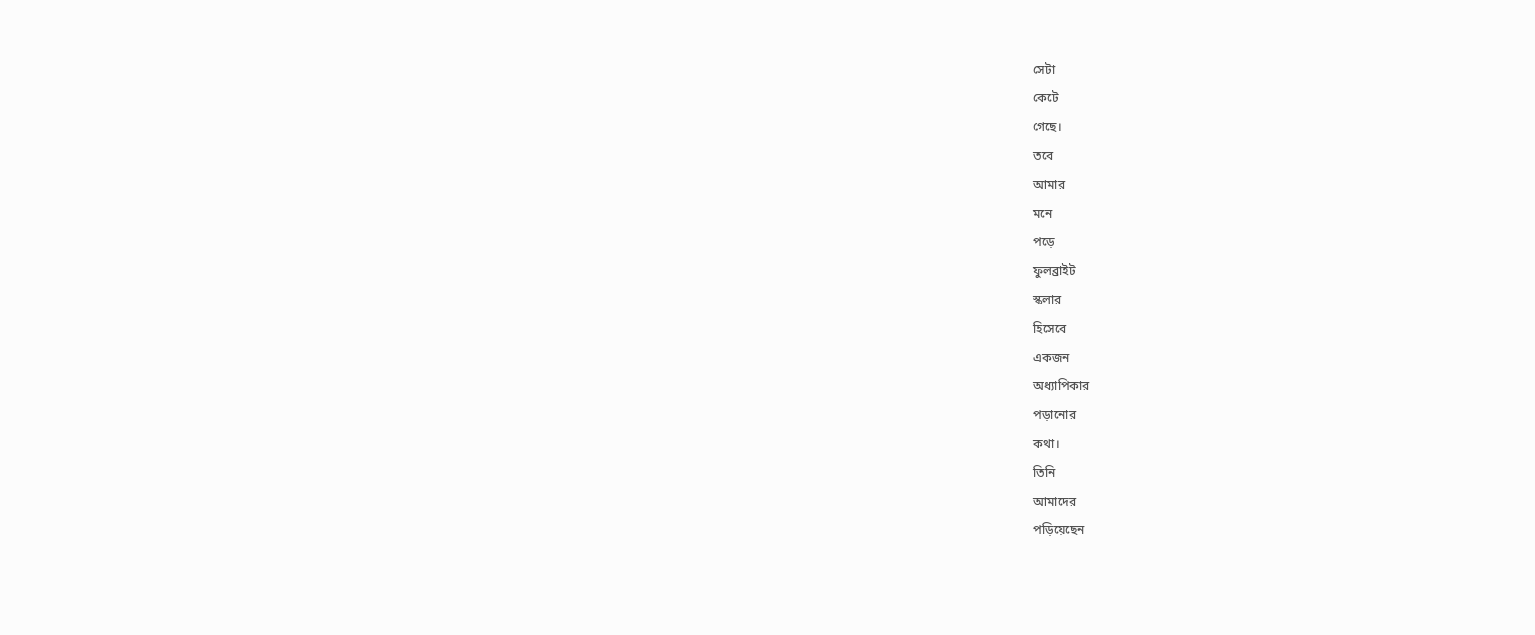সেটা
কেটে
গেছে।
তবে
আমার
মনে
পড়ে
ফুলব্রাইট
স্কলার
হিসেবে
একজন
অধ্যাপিকার
পড়ানোর
কথা।
তিনি
আমাদের
পড়িয়েছেন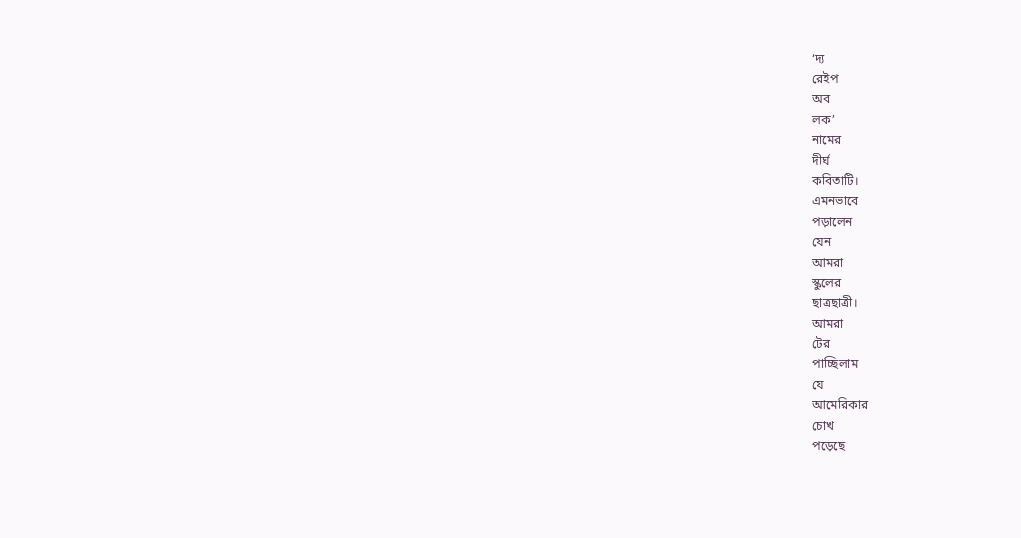‘দ্য
রেইপ
অব
লক’
নামের
দীর্ঘ
কবিতাটি।
এমনভাবে
পড়ালেন
যেন
আমরা
স্কুলের
ছাত্রছাত্রী।
আমরা
টের
পাচ্ছিলাম
যে
আমেরিকার
চোখ
পড়েছে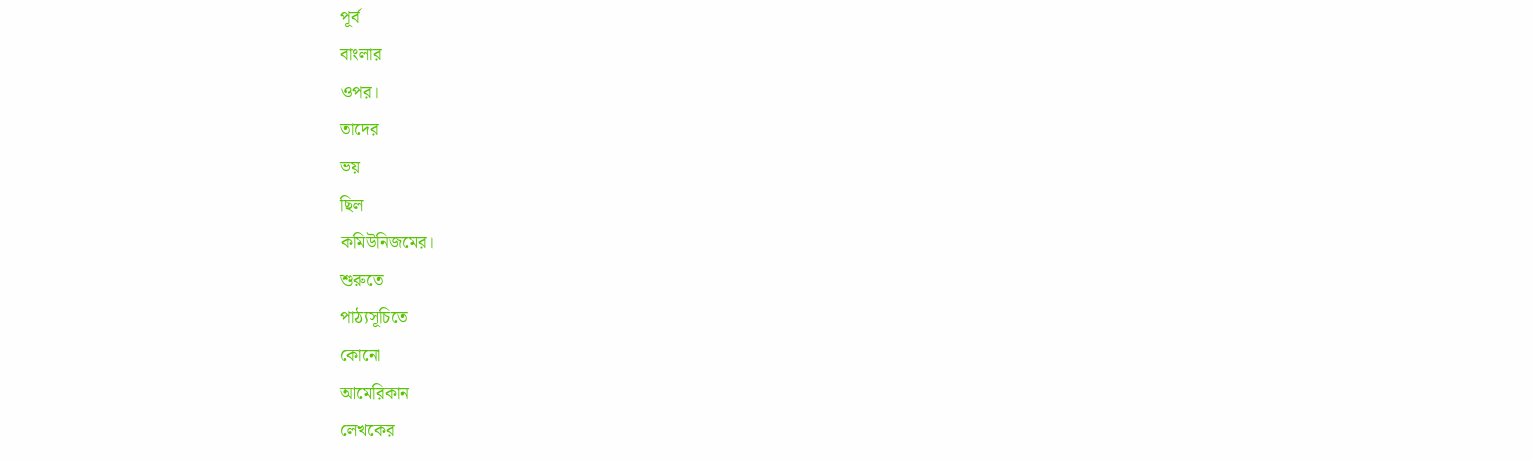পূর্ব
বাংলার
ওপর।
তাদের
ভয়
ছিল
কমিউনিজমের।
শুরুতে
পাঠ্যসূচিতে
কোনো
আমেরিকান
লেখকের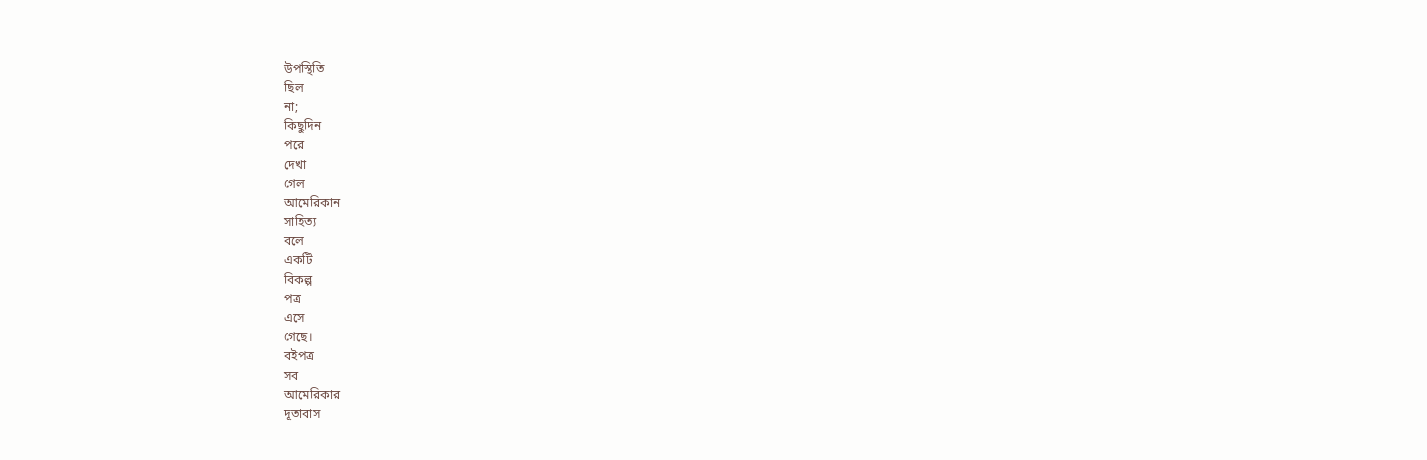উপস্থিতি
ছিল
না;
কিছুদিন
পরে
দেখা
গেল
আমেরিকান
সাহিত্য
বলে
একটি
বিকল্প
পত্র
এসে
গেছে।
বইপত্র
সব
আমেরিকার
দূতাবাস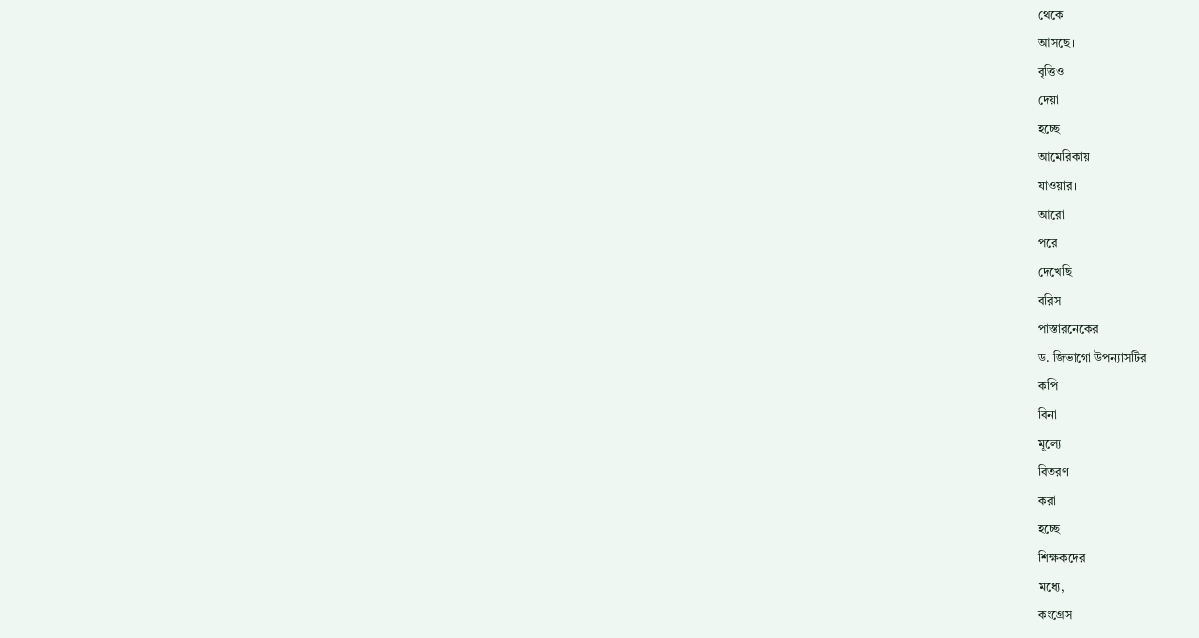থেকে
আসছে।
বৃত্তিও
দেয়া
হচ্ছে
আমেরিকায়
যাওয়ার।
আরো
পরে
দেখেছি
বরিস
পাস্তারনেকের
ড. জিভাগো উপন্যাসটির
কপি
বিনা
মূল্যে
বিতরণ
করা
হচ্ছে
শিক্ষকদের
মধ্যে,
কংগ্রেস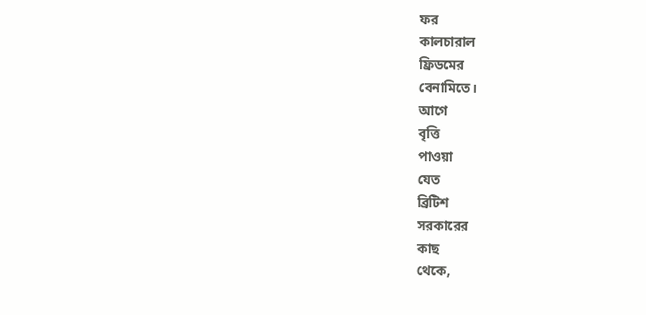ফর
কালচারাল
ফ্রিডমের
বেনামিতে।
আগে
বৃত্তি
পাওয়া
যেত
ব্রিটিশ
সরকারের
কাছ
থেকে,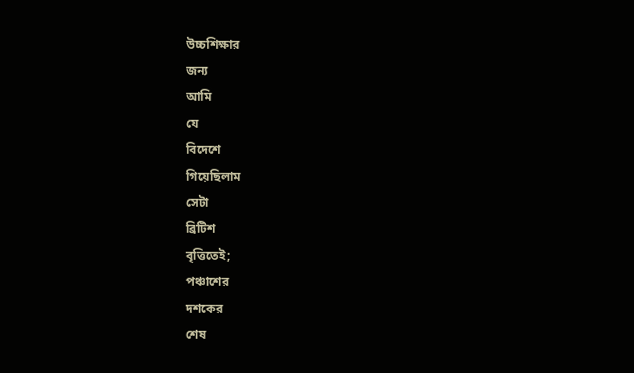উচ্চশিক্ষার
জন্য
আমি
যে
বিদেশে
গিয়েছিলাম
সেটা
ব্রিটিশ
বৃত্তিতেই;
পঞ্চাশের
দশকের
শেষ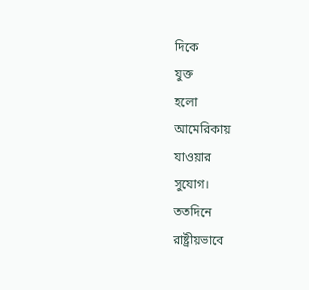দিকে
যুক্ত
হলো
আমেরিকায়
যাওয়ার
সুযোগ।
ততদিনে
রাষ্ট্রীয়ভাবে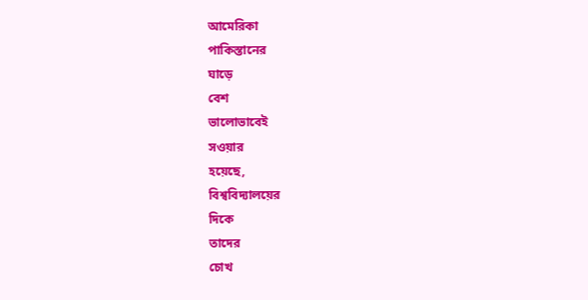আমেরিকা
পাকিস্তানের
ঘাড়ে
বেশ
ভালোভাবেই
সওয়ার
হয়েছে,
বিশ্ববিদ্যালয়ের
দিকে
তাদের
চোখ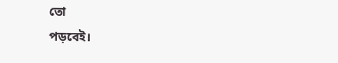তো
পড়বেই।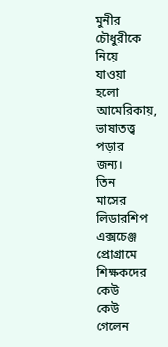মুনীর
চৌধুরীকে
নিয়ে
যাওয়া
হলো
আমেরিকায়,
ভাষাতত্ত্ব
পড়ার
জন্য।
তিন
মাসের
লিডারশিপ
এক্সচেঞ্জ
প্রোগ্রামে
শিক্ষকদের
কেউ
কেউ
গেলেন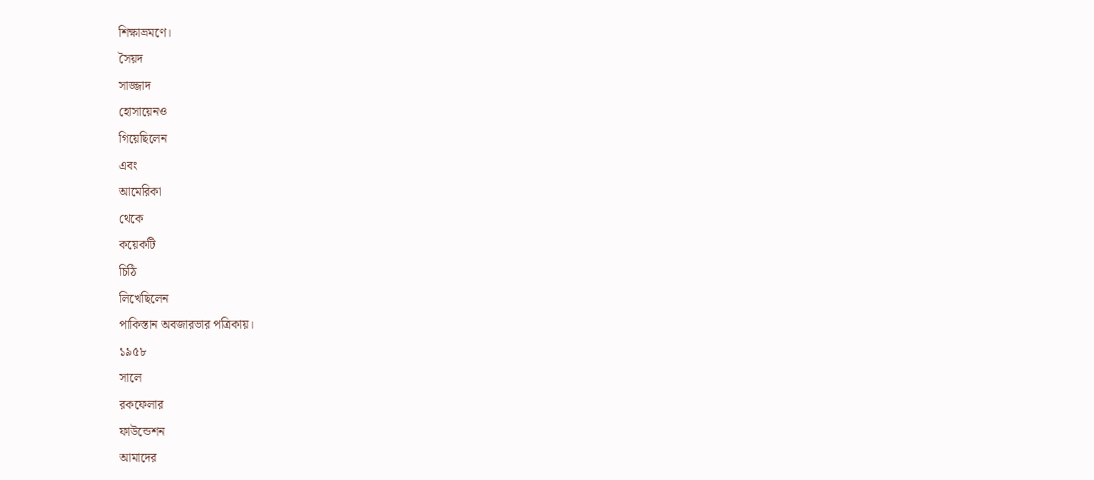শিক্ষাভ্রমণে।
সৈয়দ
সাজ্জাদ
হোসায়েনও
গিয়েছিলেন
এবং
আমেরিকা
থেকে
কয়েকটি
চিঠি
লিখেছিলেন
পাকিস্তান অবজারভার পত্রিকায়।
১৯৫৮
সালে
রকফেলার
ফাউন্ডেশন
আমাদের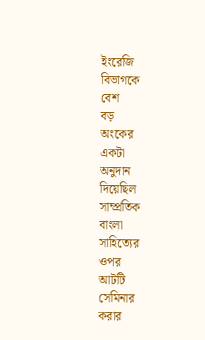ইংরেজি
বিভাগকে
বেশ
বড়
অংকের
একটা
অনুদান
দিয়েছিল
সাম্প্রতিক
বাংলা
সাহিত্যের
ওপর
আটটি
সেমিনার
করার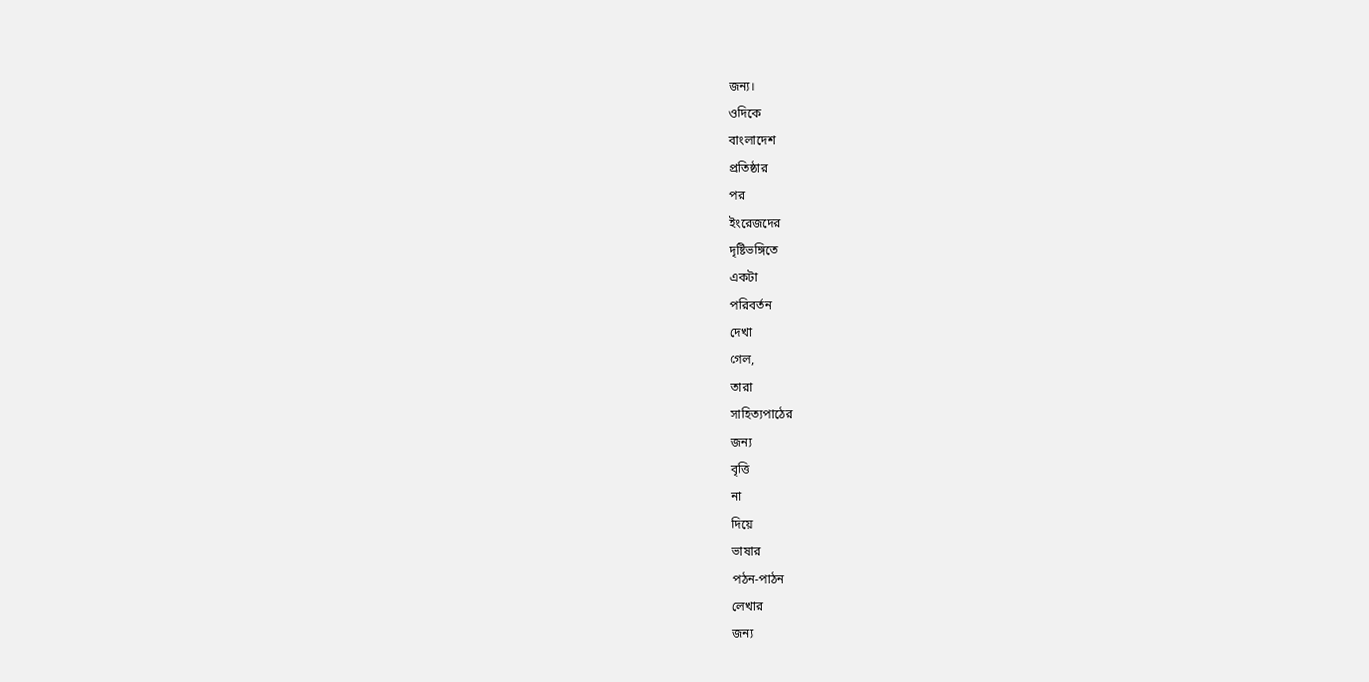জন্য।
ওদিকে
বাংলাদেশ
প্রতিষ্ঠার
পর
ইংরেজদের
দৃষ্টিভঙ্গিতে
একটা
পরিবর্তন
দেখা
গেল,
তারা
সাহিত্যপাঠের
জন্য
বৃত্তি
না
দিয়ে
ভাষার
পঠন-পাঠন
লেখার
জন্য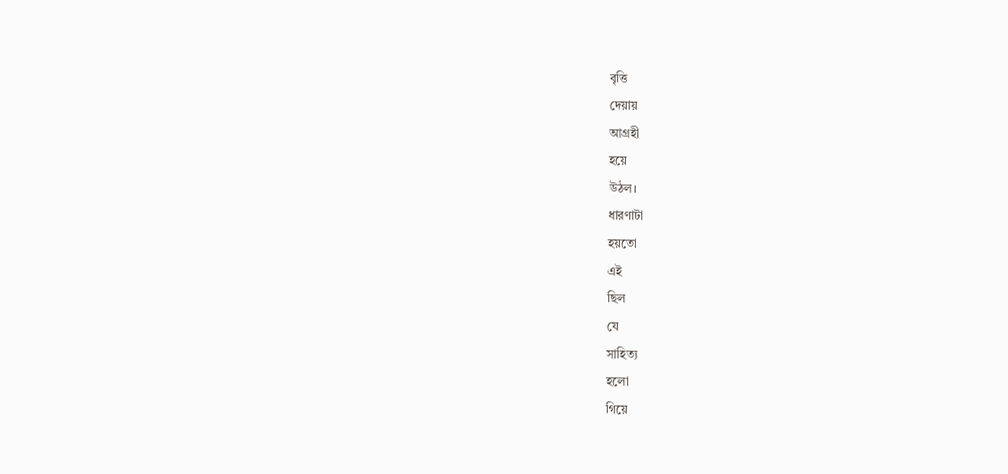বৃত্তি
দেয়ায়
আগ্রহী
হয়ে
উঠল।
ধারণাটা
হয়তো
এই
ছিল
যে
সাহিত্য
হলো
গিয়ে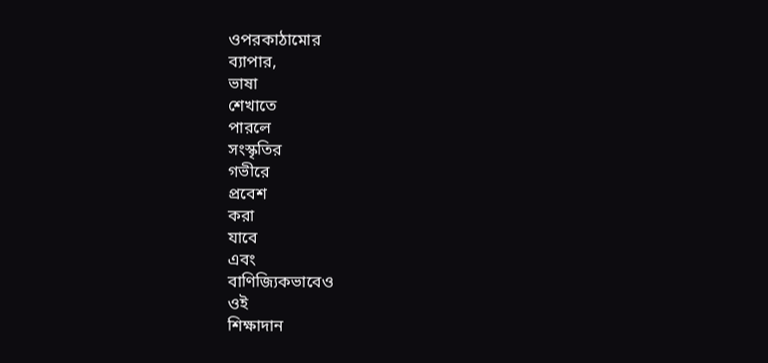ওপরকাঠামোর
ব্যাপার,
ভাষা
শেখাতে
পারলে
সংস্কৃতির
গভীরে
প্রবেশ
করা
যাবে
এবং
বাণিজ্যিকভাবেও
ওই
শিক্ষাদান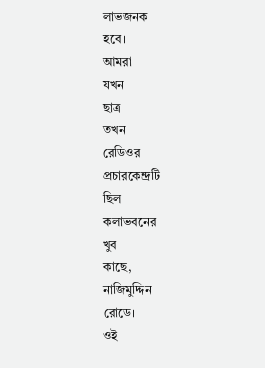লাভজনক
হবে।
আমরা
যখন
ছাত্র
তখন
রেডিওর
প্রচারকেন্দ্রটি
ছিল
কলাভবনের
খুব
কাছে,
নাজিমুদ্দিন
রোডে।
ওই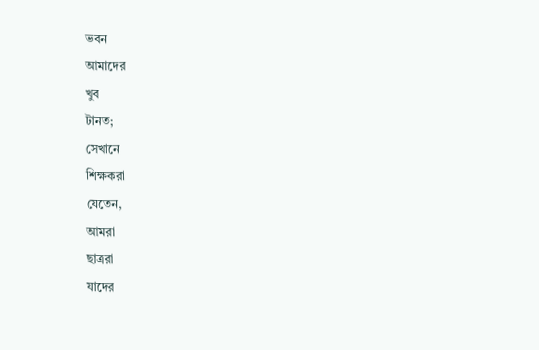ভবন
আমাদের
খুব
টানত;
সেখানে
শিক্ষকরা
যেতেন,
আমরা
ছাত্ররা
যাদের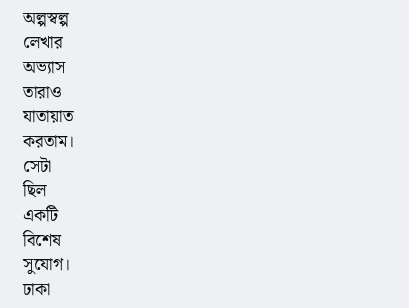অল্পস্বল্প
লেখার
অভ্যাস
তারাও
যাতায়াত
করতাম।
সেটা
ছিল
একটি
বিশেষ
সুযোগ।
ঢাকা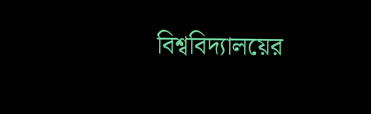বিশ্ববিদ্যালয়ের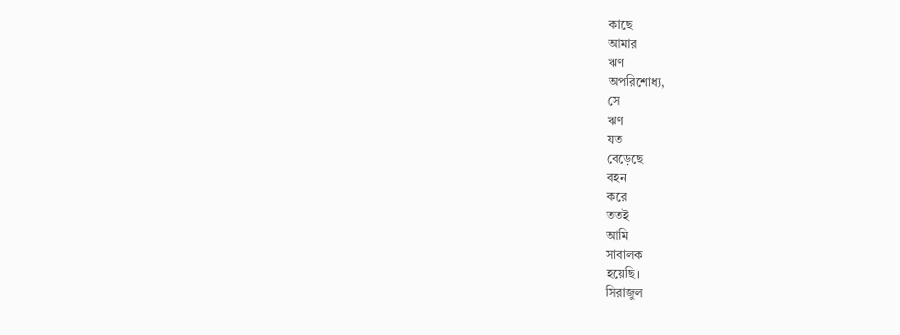কাছে
আমার
ঋণ
অপরিশোধ্য,
সে
ঋণ
যত
বেড়েছে
বহন
করে
ততই
আমি
সাবালক
হয়েছি।
সিরাজুল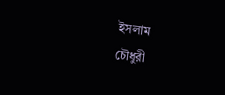ইসলাম
চৌধুরী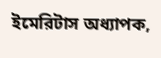ইমেরিটাস অধ্যাপক,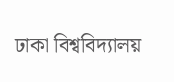ঢাকা বিশ্ববিদ্যালয়